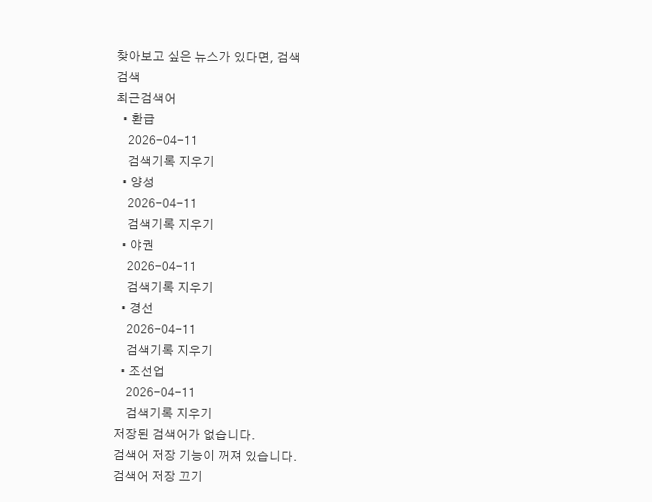찾아보고 싶은 뉴스가 있다면, 검색
검색
최근검색어
  • 환급
    2026-04-11
    검색기록 지우기
  • 양성
    2026-04-11
    검색기록 지우기
  • 야권
    2026-04-11
    검색기록 지우기
  • 경선
    2026-04-11
    검색기록 지우기
  • 조선업
    2026-04-11
    검색기록 지우기
저장된 검색어가 없습니다.
검색어 저장 기능이 꺼져 있습니다.
검색어 저장 끄기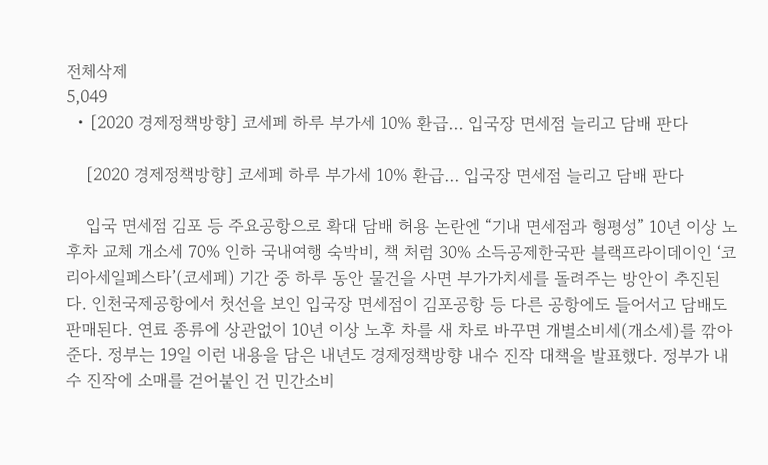전체삭제
5,049
  • [2020 경제정책방향] 코세페 하루 부가세 10% 환급… 입국장 면세점 늘리고 담배 판다

    [2020 경제정책방향] 코세페 하루 부가세 10% 환급… 입국장 면세점 늘리고 담배 판다

    입국 면세점 김포 등 주요공항으로 확대 담배 허용 논란엔 “기내 면세점과 형평성” 10년 이상 노후차 교체 개소세 70% 인하 국내여행 숙박비, 책 처럼 30% 소득공제한국판 블랙프라이데이인 ‘코리아세일페스타’(코세페) 기간 중 하루 동안 물건을 사면 부가가치세를 돌려주는 방안이 추진된다. 인천국제공항에서 첫선을 보인 입국장 면세점이 김포공항 등 다른 공항에도 들어서고 담배도 판매된다. 연료 종류에 상관없이 10년 이상 노후 차를 새 차로 바꾸면 개별소비세(개소세)를 깎아 준다. 정부는 19일 이런 내용을 담은 내년도 경제정책방향 내수 진작 대책을 발표했다. 정부가 내수 진작에 소매를 걷어붙인 건 민간소비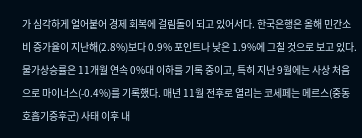가 심각하게 얼어붙어 경제 회복에 걸림돌이 되고 있어서다. 한국은행은 올해 민간소비 증가율이 지난해(2.8%)보다 0.9% 포인트나 낮은 1.9%에 그칠 것으로 보고 있다. 물가상승률은 11개월 연속 0%대 이하를 기록 중이고, 특히 지난 9월에는 사상 처음으로 마이너스(-0.4%)를 기록했다. 매년 11월 전후로 열리는 코세페는 메르스(중동호흡기증후군) 사태 이후 내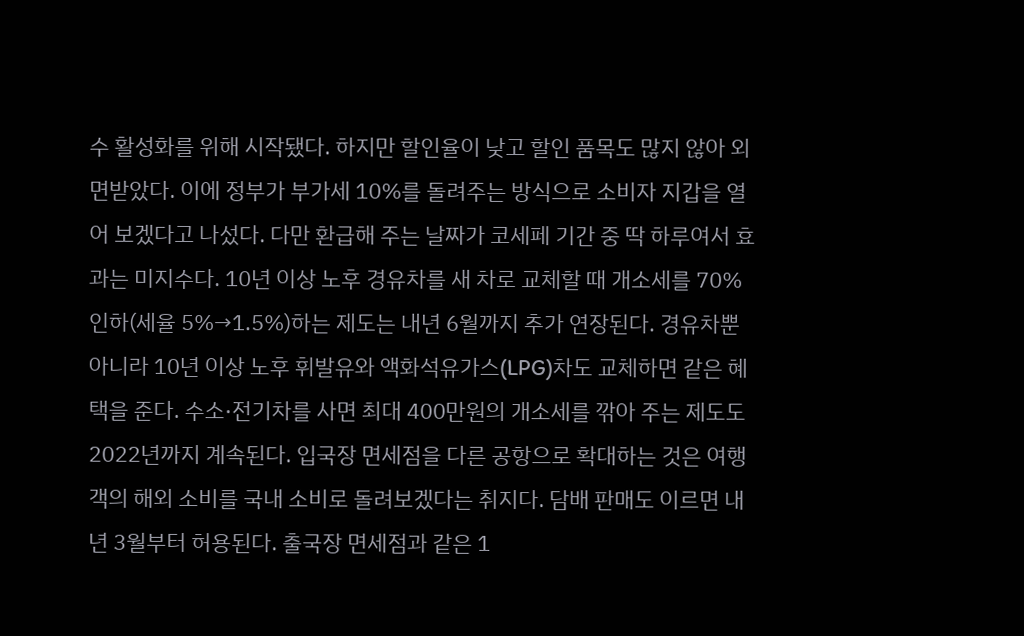수 활성화를 위해 시작됐다. 하지만 할인율이 낮고 할인 품목도 많지 않아 외면받았다. 이에 정부가 부가세 10%를 돌려주는 방식으로 소비자 지갑을 열어 보겠다고 나섰다. 다만 환급해 주는 날짜가 코세페 기간 중 딱 하루여서 효과는 미지수다. 10년 이상 노후 경유차를 새 차로 교체할 때 개소세를 70% 인하(세율 5%→1.5%)하는 제도는 내년 6월까지 추가 연장된다. 경유차뿐 아니라 10년 이상 노후 휘발유와 액화석유가스(LPG)차도 교체하면 같은 혜택을 준다. 수소·전기차를 사면 최대 400만원의 개소세를 깎아 주는 제도도 2022년까지 계속된다. 입국장 면세점을 다른 공항으로 확대하는 것은 여행객의 해외 소비를 국내 소비로 돌려보겠다는 취지다. 담배 판매도 이르면 내년 3월부터 허용된다. 출국장 면세점과 같은 1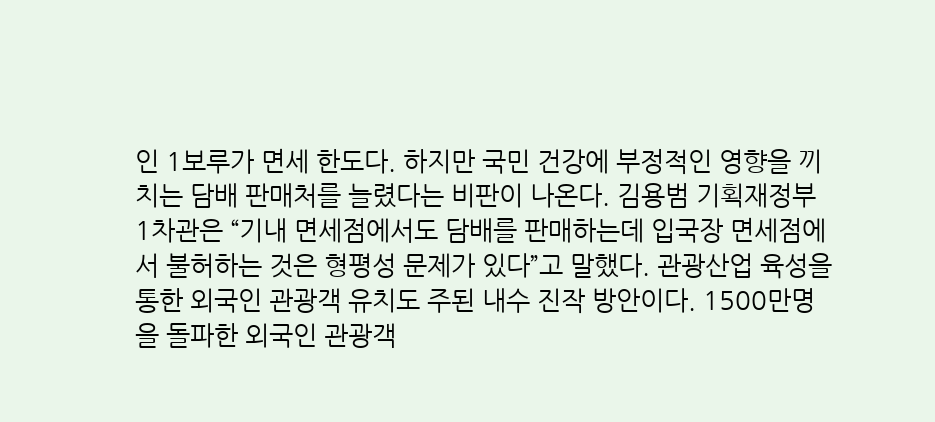인 1보루가 면세 한도다. 하지만 국민 건강에 부정적인 영향을 끼치는 담배 판매처를 늘렸다는 비판이 나온다. 김용범 기획재정부 1차관은 “기내 면세점에서도 담배를 판매하는데 입국장 면세점에서 불허하는 것은 형평성 문제가 있다”고 말했다. 관광산업 육성을 통한 외국인 관광객 유치도 주된 내수 진작 방안이다. 1500만명을 돌파한 외국인 관광객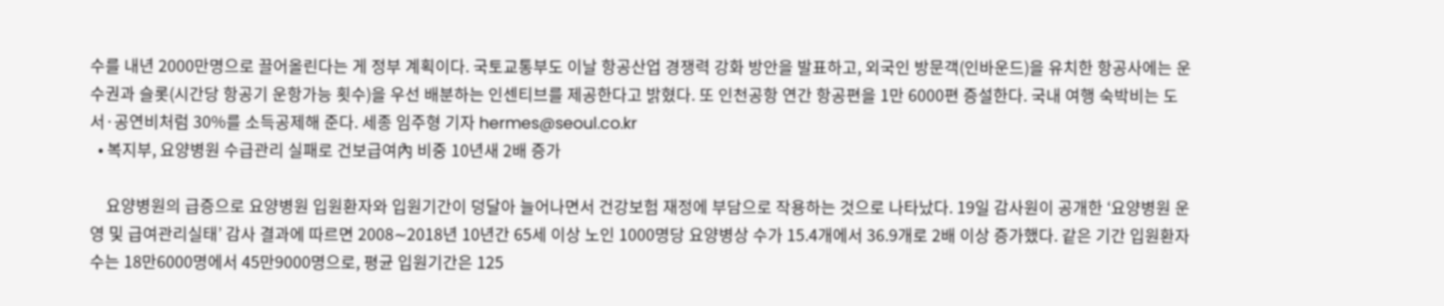수를 내년 2000만명으로 끌어올린다는 게 정부 계획이다. 국토교통부도 이날 항공산업 경쟁력 강화 방안을 발표하고, 외국인 방문객(인바운드)을 유치한 항공사에는 운수권과 슬롯(시간당 항공기 운항가능 횟수)을 우선 배분하는 인센티브를 제공한다고 밝혔다. 또 인천공항 연간 항공편을 1만 6000편 증설한다. 국내 여행 숙박비는 도서·공연비처럼 30%를 소득공제해 준다. 세종 임주형 기자 hermes@seoul.co.kr
  • 복지부, 요양병원 수급관리 실패로 건보급여內 비중 10년새 2배 증가

    요양병원의 급증으로 요양병원 입원환자와 입원기간이 덩달아 늘어나면서 건강보험 재정에 부담으로 작용하는 것으로 나타났다. 19일 감사원이 공개한 ‘요양병원 운영 및 급여관리실태’ 감사 결과에 따르면 2008∼2018년 10년간 65세 이상 노인 1000명당 요양병상 수가 15.4개에서 36.9개로 2배 이상 증가했다. 같은 기간 입원환자 수는 18만6000명에서 45만9000명으로, 평균 입원기간은 125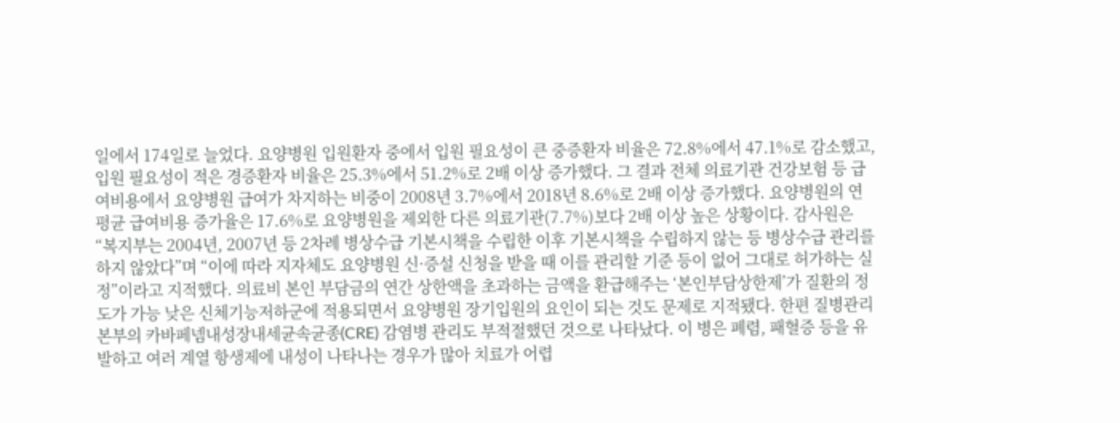일에서 174일로 늘었다. 요양병원 입원환자 중에서 입원 필요성이 큰 중증환자 비율은 72.8%에서 47.1%로 감소했고, 입원 필요성이 적은 경증환자 비율은 25.3%에서 51.2%로 2배 이상 증가했다. 그 결과 전체 의료기관 건강보험 등 급여비용에서 요양병원 급여가 차지하는 비중이 2008년 3.7%에서 2018년 8.6%로 2배 이상 증가했다. 요양병원의 연평균 급여비용 증가율은 17.6%로 요양병원을 제외한 다른 의료기관(7.7%)보다 2배 이상 높은 상황이다. 감사원은 “복지부는 2004년, 2007년 등 2차례 병상수급 기본시책을 수립한 이후 기본시책을 수립하지 않는 등 병상수급 관리를 하지 않았다”며 “이에 따라 지자체도 요양병원 신·증설 신청을 받을 때 이를 관리할 기준 등이 없어 그대로 허가하는 실정”이라고 지적했다. 의료비 본인 부담금의 연간 상한액을 초과하는 금액을 환급해주는 ‘본인부담상한제’가 질환의 정도가 가능 낮은 신체기능저하군에 적용되면서 요양병원 장기입원의 요인이 되는 것도 문제로 지적됐다. 한편 질병관리본부의 카바페넴내성장내세균속균종(CRE) 감염병 관리도 부적절했던 것으로 나타났다. 이 병은 폐렴, 패혈증 등을 유발하고 여러 계열 항생제에 내성이 나타나는 경우가 많아 치료가 어렵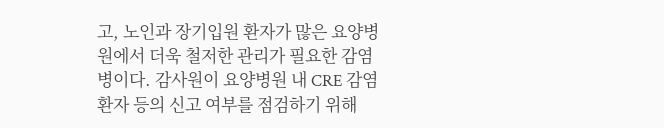고, 노인과 장기입원 환자가 많은 요양병원에서 더욱 철저한 관리가 필요한 감염병이다. 감사원이 요양병원 내 CRE 감염 환자 등의 신고 여부를 점검하기 위해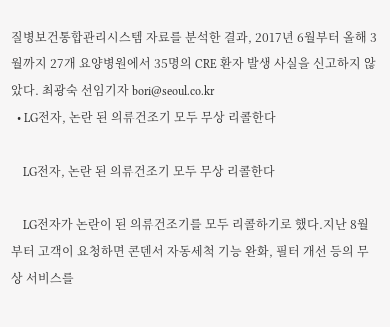질병보건통합관리시스템 자료를 분석한 결과, 2017년 6월부터 올해 3월까지 27개 요양병원에서 35명의 CRE 환자 발생 사실을 신고하지 않았다. 최광숙 선임기자 bori@seoul.co.kr
  • LG전자, 논란 된 의류건조기 모두 무상 리콜한다

    LG전자, 논란 된 의류건조기 모두 무상 리콜한다

    LG전자가 논란이 된 의류건조기를 모두 리콜하기로 했다.지난 8월부터 고객이 요청하면 콘덴서 자동세척 기능 완화, 필터 개선 등의 무상 서비스를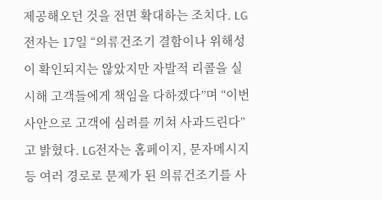제공해오던 것을 전면 확대하는 조치다. LG전자는 17일 “의류건조기 결함이나 위해성이 확인되지는 않았지만 자발적 리콜을 실시해 고객들에게 책임을 다하겠다”며 “이번 사안으로 고객에 심려를 끼쳐 사과드린다”고 밝혔다. LG전자는 홈페이지, 문자메시지 등 여러 경로로 문제가 된 의류건조기를 사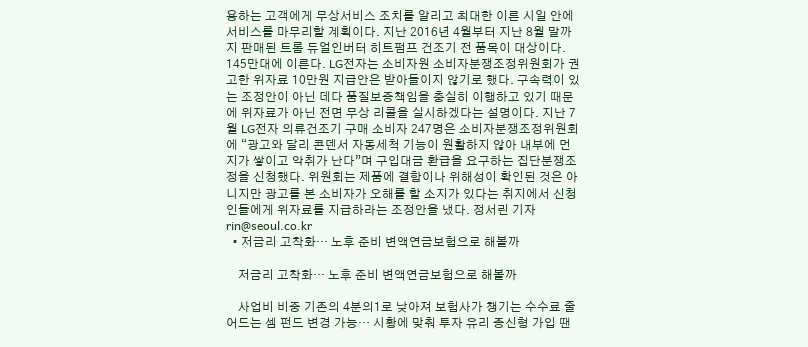용하는 고객에게 무상서비스 조치를 알리고 최대한 이른 시일 안에 서비스를 마무리할 계획이다. 지난 2016년 4월부터 지난 8월 말까지 판매된 트롬 듀얼인버터 히트펌프 건조기 전 품목이 대상이다. 145만대에 이른다. LG전자는 소비자원 소비자분쟁조정위원회가 권고한 위자료 10만원 지급안은 받아들이지 않기로 했다. 구속력이 있는 조정안이 아닌 데다 품질보증책임을 충실히 이행하고 있기 때문에 위자료가 아닌 전면 무상 리콜을 실시하겠다는 설명이다. 지난 7월 LG전자 의류건조기 구매 소비자 247명은 소비자분쟁조정위원회에 “광고와 달리 콘덴서 자동세척 기능이 원활하지 않아 내부에 먼지가 쌓이고 악취가 난다”며 구입대금 환급을 요구하는 집단분쟁조정을 신청했다. 위원회는 제품에 결함이나 위해성이 확인된 것은 아니지만 광고를 본 소비자가 오해를 할 소지가 있다는 취지에서 신청인들에게 위자료를 지급하라는 조정안을 냈다. 정서린 기자 rin@seoul.co.kr
  • 저금리 고착화… 노후 준비 변액연금보험으로 해볼까

    저금리 고착화… 노후 준비 변액연금보험으로 해볼까

    사업비 비중 기존의 4분의1로 낮아져 보험사가 챙기는 수수료 줄어드는 셈 펀드 변경 가능… 시황에 맞춰 투자 유리 종신형 가입 땐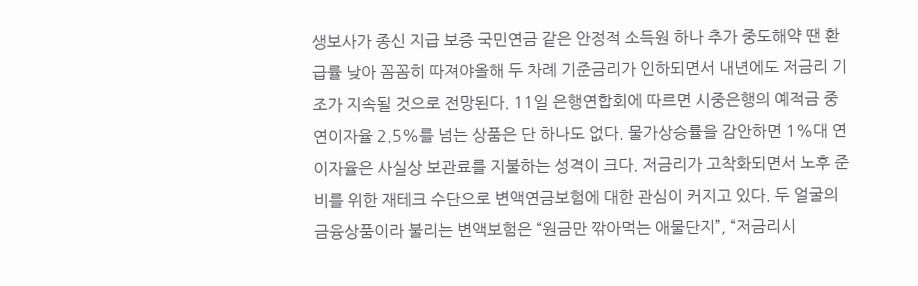생보사가 종신 지급 보증 국민연금 같은 안정적 소득원 하나 추가 중도해약 땐 환급률 낮아 꼼꼼히 따져야올해 두 차례 기준금리가 인하되면서 내년에도 저금리 기조가 지속될 것으로 전망된다. 11일 은행연합회에 따르면 시중은행의 예적금 중 연이자율 2.5%를 넘는 상품은 단 하나도 없다. 물가상승률을 감안하면 1%대 연이자율은 사실상 보관료를 지불하는 성격이 크다. 저금리가 고착화되면서 노후 준비를 위한 재테크 수단으로 변액연금보험에 대한 관심이 커지고 있다. 두 얼굴의 금융상품이라 불리는 변액보험은 “원금만 깎아먹는 애물단지”, “저금리시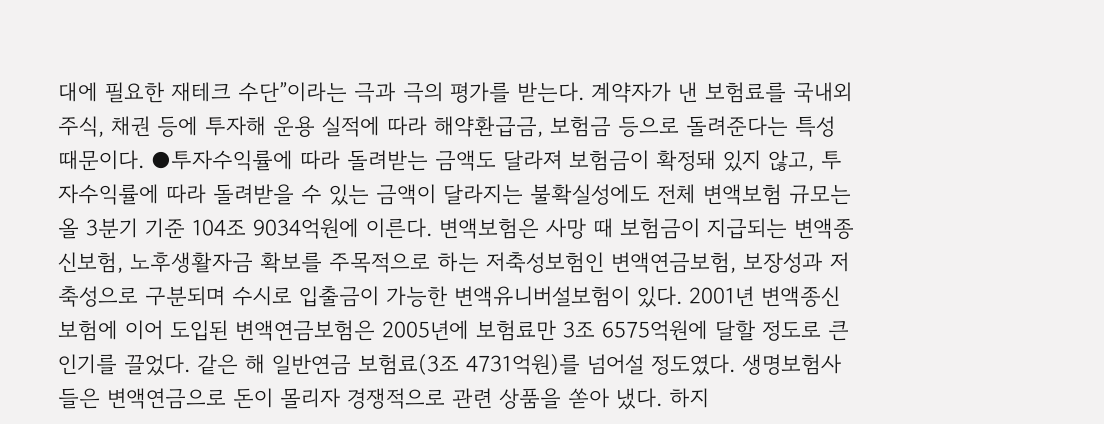대에 필요한 재테크 수단”이라는 극과 극의 평가를 받는다. 계약자가 낸 보험료를 국내외 주식, 채권 등에 투자해 운용 실적에 따라 해약환급금, 보험금 등으로 돌려준다는 특성 때문이다. ●투자수익률에 따라 돌려받는 금액도 달라져 보험금이 확정돼 있지 않고, 투자수익률에 따라 돌려받을 수 있는 금액이 달라지는 불확실성에도 전체 변액보험 규모는 올 3분기 기준 104조 9034억원에 이른다. 변액보험은 사망 때 보험금이 지급되는 변액종신보험, 노후생활자금 확보를 주목적으로 하는 저축성보험인 변액연금보험, 보장성과 저축성으로 구분되며 수시로 입출금이 가능한 변액유니버설보험이 있다. 2001년 변액종신보험에 이어 도입된 변액연금보험은 2005년에 보험료만 3조 6575억원에 달할 정도로 큰 인기를 끌었다. 같은 해 일반연금 보험료(3조 4731억원)를 넘어설 정도였다. 생명보험사들은 변액연금으로 돈이 몰리자 경쟁적으로 관련 상품을 쏟아 냈다. 하지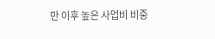만 이후 높은 사업비 비중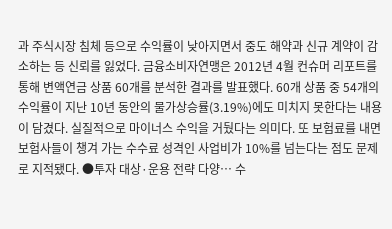과 주식시장 침체 등으로 수익률이 낮아지면서 중도 해약과 신규 계약이 감소하는 등 신뢰를 잃었다. 금융소비자연맹은 2012년 4월 컨슈머 리포트를 통해 변액연금 상품 60개를 분석한 결과를 발표했다. 60개 상품 중 54개의 수익률이 지난 10년 동안의 물가상승률(3.19%)에도 미치지 못한다는 내용이 담겼다. 실질적으로 마이너스 수익을 거뒀다는 의미다. 또 보험료를 내면 보험사들이 챙겨 가는 수수료 성격인 사업비가 10%를 넘는다는 점도 문제로 지적됐다. ●투자 대상·운용 전략 다양… 수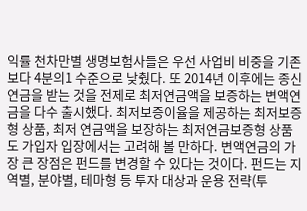익률 천차만별 생명보험사들은 우선 사업비 비중을 기존보다 4분의1 수준으로 낮췄다. 또 2014년 이후에는 종신연금을 받는 것을 전제로 최저연금액을 보증하는 변액연금을 다수 출시했다. 최저보증이율을 제공하는 최저보증형 상품, 최저 연금액을 보장하는 최저연금보증형 상품도 가입자 입장에서는 고려해 볼 만하다. 변액연금의 가장 큰 장점은 펀드를 변경할 수 있다는 것이다. 펀드는 지역별, 분야별, 테마형 등 투자 대상과 운용 전략(투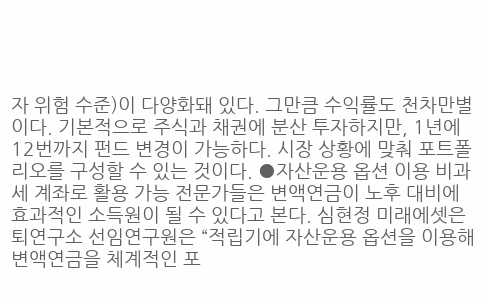자 위험 수준)이 다양화돼 있다. 그만큼 수익률도 천차만별이다. 기본적으로 주식과 채권에 분산 투자하지만, 1년에 12번까지 펀드 변경이 가능하다. 시장 상황에 맞춰 포트폴리오를 구성할 수 있는 것이다. ●자산운용 옵션 이용 비과세 계좌로 활용 가능 전문가들은 변액연금이 노후 대비에 효과적인 소득원이 될 수 있다고 본다. 심현정 미래에셋은퇴연구소 선임연구원은 “적립기에 자산운용 옵션을 이용해 변액연금을 체계적인 포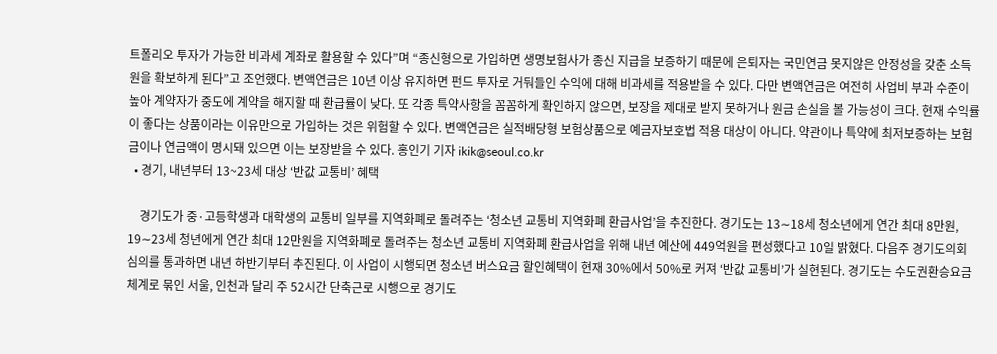트폴리오 투자가 가능한 비과세 계좌로 활용할 수 있다”며 “종신형으로 가입하면 생명보험사가 종신 지급을 보증하기 때문에 은퇴자는 국민연금 못지않은 안정성을 갖춘 소득원을 확보하게 된다”고 조언했다. 변액연금은 10년 이상 유지하면 펀드 투자로 거둬들인 수익에 대해 비과세를 적용받을 수 있다. 다만 변액연금은 여전히 사업비 부과 수준이 높아 계약자가 중도에 계약을 해지할 때 환급률이 낮다. 또 각종 특약사항을 꼼꼼하게 확인하지 않으면, 보장을 제대로 받지 못하거나 원금 손실을 볼 가능성이 크다. 현재 수익률이 좋다는 상품이라는 이유만으로 가입하는 것은 위험할 수 있다. 변액연금은 실적배당형 보험상품으로 예금자보호법 적용 대상이 아니다. 약관이나 특약에 최저보증하는 보험금이나 연금액이 명시돼 있으면 이는 보장받을 수 있다. 홍인기 기자 ikik@seoul.co.kr
  • 경기, 내년부터 13~23세 대상 ‘반값 교통비’ 혜택

    경기도가 중·고등학생과 대학생의 교통비 일부를 지역화폐로 돌려주는 ‘청소년 교통비 지역화폐 환급사업’을 추진한다. 경기도는 13∼18세 청소년에게 연간 최대 8만원, 19∼23세 청년에게 연간 최대 12만원을 지역화폐로 돌려주는 청소년 교통비 지역화폐 환급사업을 위해 내년 예산에 449억원을 편성했다고 10일 밝혔다. 다음주 경기도의회 심의를 통과하면 내년 하반기부터 추진된다. 이 사업이 시행되면 청소년 버스요금 할인혜택이 현재 30%에서 50%로 커져 ‘반값 교통비’가 실현된다. 경기도는 수도권환승요금체계로 묶인 서울, 인천과 달리 주 52시간 단축근로 시행으로 경기도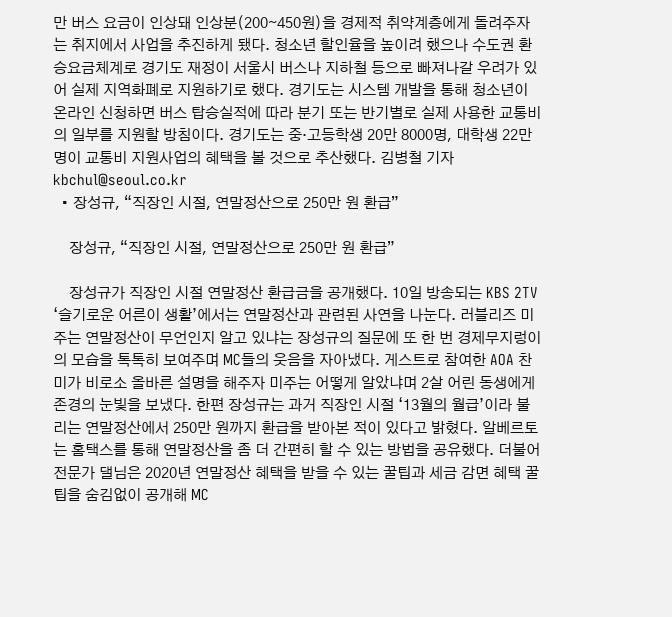만 버스 요금이 인상돼 인상분(200∼450원)을 경제적 취약계층에게 돌려주자는 취지에서 사업을 추진하게 됐다. 청소년 할인율을 높이려 했으나 수도권 환승요금체계로 경기도 재정이 서울시 버스나 지하철 등으로 빠져나갈 우려가 있어 실제 지역화폐로 지원하기로 했다. 경기도는 시스템 개발을 통해 청소년이 온라인 신청하면 버스 탑승실적에 따라 분기 또는 반기별로 실제 사용한 교통비의 일부를 지원할 방침이다. 경기도는 중·고등학생 20만 8000명, 대학생 22만명이 교통비 지원사업의 혜택을 볼 것으로 추산했다. 김병철 기자 kbchul@seoul.co.kr
  • 장성규, “직장인 시절, 연말정산으로 250만 원 환급”

    장성규, “직장인 시절, 연말정산으로 250만 원 환급”

    장성규가 직장인 시절 연말정산 환급금을 공개했다. 10일 방송되는 KBS 2TV ‘슬기로운 어른이 생활’에서는 연말정산과 관련된 사연을 나눈다. 러블리즈 미주는 연말정산이 무언인지 알고 있냐는 장성규의 질문에 또 한 번 경제무지렁이의 모습을 톡톡히 보여주며 MC들의 웃음을 자아냈다. 게스트로 참여한 AOA 찬미가 비로소 올바른 설명을 해주자 미주는 어떻게 알았냐며 2살 어린 동생에게 존경의 눈빛을 보냈다. 한편 장성규는 과거 직장인 시절 ‘13월의 월급’이라 불리는 연말정산에서 250만 원까지 환급을 받아본 적이 있다고 밝혔다. 알베르토는 홈택스를 통해 연말정산을 좀 더 간편히 할 수 있는 방법을 공유했다. 더불어 전문가 댈님은 2020년 연말정산 혜택을 받을 수 있는 꿀팁과 세금 감면 혜택 꿀팁을 숨김없이 공개해 MC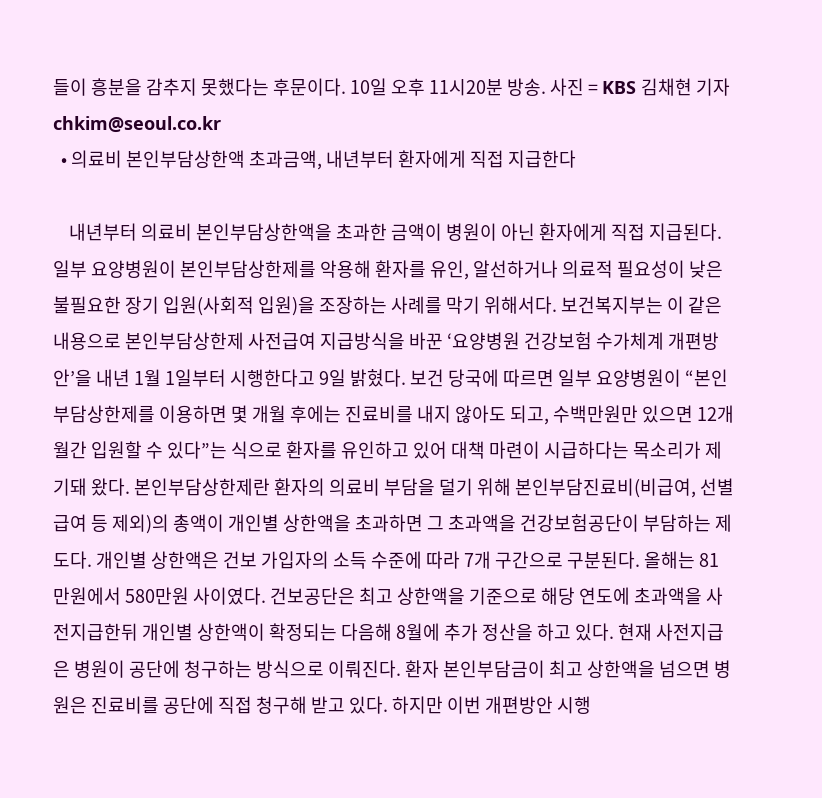들이 흥분을 감추지 못했다는 후문이다. 10일 오후 11시20분 방송. 사진 = KBS 김채현 기자 chkim@seoul.co.kr
  • 의료비 본인부담상한액 초과금액, 내년부터 환자에게 직접 지급한다

    내년부터 의료비 본인부담상한액을 초과한 금액이 병원이 아닌 환자에게 직접 지급된다. 일부 요양병원이 본인부담상한제를 악용해 환자를 유인, 알선하거나 의료적 필요성이 낮은 불필요한 장기 입원(사회적 입원)을 조장하는 사례를 막기 위해서다. 보건복지부는 이 같은 내용으로 본인부담상한제 사전급여 지급방식을 바꾼 ‘요양병원 건강보험 수가체계 개편방안’을 내년 1월 1일부터 시행한다고 9일 밝혔다. 보건 당국에 따르면 일부 요양병원이 “본인부담상한제를 이용하면 몇 개월 후에는 진료비를 내지 않아도 되고, 수백만원만 있으면 12개월간 입원할 수 있다”는 식으로 환자를 유인하고 있어 대책 마련이 시급하다는 목소리가 제기돼 왔다. 본인부담상한제란 환자의 의료비 부담을 덜기 위해 본인부담진료비(비급여, 선별급여 등 제외)의 총액이 개인별 상한액을 초과하면 그 초과액을 건강보험공단이 부담하는 제도다. 개인별 상한액은 건보 가입자의 소득 수준에 따라 7개 구간으로 구분된다. 올해는 81만원에서 580만원 사이였다. 건보공단은 최고 상한액을 기준으로 해당 연도에 초과액을 사전지급한뒤 개인별 상한액이 확정되는 다음해 8월에 추가 정산을 하고 있다. 현재 사전지급은 병원이 공단에 청구하는 방식으로 이뤄진다. 환자 본인부담금이 최고 상한액을 넘으면 병원은 진료비를 공단에 직접 청구해 받고 있다. 하지만 이번 개편방안 시행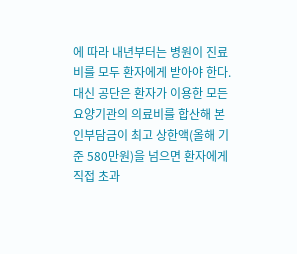에 따라 내년부터는 병원이 진료비를 모두 환자에게 받아야 한다. 대신 공단은 환자가 이용한 모든 요양기관의 의료비를 합산해 본인부담금이 최고 상한액(올해 기준 580만원)을 넘으면 환자에게 직접 초과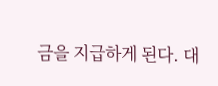금을 지급하게 된다. 대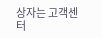상자는 고객센터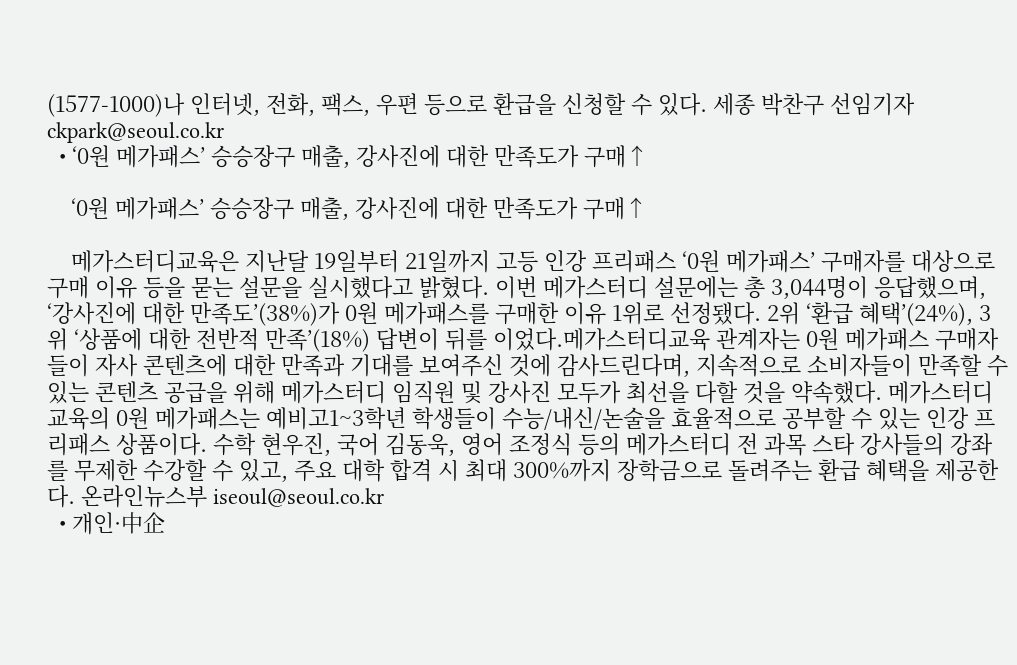(1577-1000)나 인터넷, 전화, 팩스, 우편 등으로 환급을 신청할 수 있다. 세종 박찬구 선임기자 ckpark@seoul.co.kr
  • ‘0원 메가패스’ 승승장구 매출, 강사진에 대한 만족도가 구매↑

    ‘0원 메가패스’ 승승장구 매출, 강사진에 대한 만족도가 구매↑

    메가스터디교육은 지난달 19일부터 21일까지 고등 인강 프리패스 ‘0원 메가패스’ 구매자를 대상으로 구매 이유 등을 묻는 설문을 실시했다고 밝혔다. 이번 메가스터디 설문에는 총 3,044명이 응답했으며, ‘강사진에 대한 만족도’(38%)가 0원 메가패스를 구매한 이유 1위로 선정됐다. 2위 ‘환급 혜택’(24%), 3위 ‘상품에 대한 전반적 만족’(18%) 답변이 뒤를 이었다.메가스터디교육 관계자는 0원 메가패스 구매자들이 자사 콘텐츠에 대한 만족과 기대를 보여주신 것에 감사드린다며, 지속적으로 소비자들이 만족할 수 있는 콘텐츠 공급을 위해 메가스터디 임직원 및 강사진 모두가 최선을 다할 것을 약속했다. 메가스터디교육의 0원 메가패스는 예비고1~3학년 학생들이 수능/내신/논술을 효율적으로 공부할 수 있는 인강 프리패스 상품이다. 수학 현우진, 국어 김동욱, 영어 조정식 등의 메가스터디 전 과목 스타 강사들의 강좌를 무제한 수강할 수 있고, 주요 대학 합격 시 최대 300%까지 장학금으로 돌려주는 환급 혜택을 제공한다. 온라인뉴스부 iseoul@seoul.co.kr
  • 개인·中企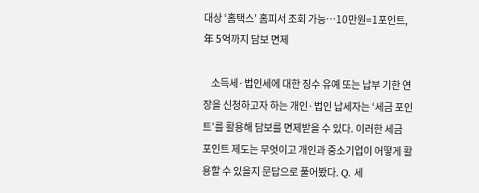대상 ‘홈택스’ 홈피서 조회 가능…10만원=1포인트, 年 5억까지 담보 면제

    소득세·법인세에 대한 징수 유예 또는 납부 기한 연장을 신청하고자 하는 개인·법인 납세자는 ‘세금 포인트’를 활용해 담보를 면제받을 수 있다. 이러한 세금 포인트 제도는 무엇이고 개인과 중소기업이 어떻게 활용할 수 있을지 문답으로 풀어봤다. Q. 세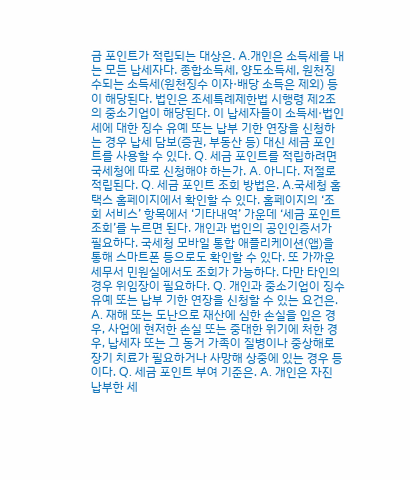금 포인트가 적립되는 대상은. A.개인은 소득세를 내는 모든 납세자다. 종합소득세, 양도소득세, 원천징수되는 소득세(원천징수 이자·배당 소득은 제외) 등이 해당된다. 법인은 조세특례제한법 시행령 제2조의 중소기업이 해당된다. 이 납세자들이 소득세·법인세에 대한 징수 유예 또는 납부 기한 연장을 신청하는 경우 납세 담보(증권, 부동산 등) 대신 세금 포인트를 사용할 수 있다. Q. 세금 포인트를 적립하려면 국세청에 따로 신청해야 하는가. A. 아니다. 저절로 적립된다. Q. 세금 포인트 조회 방법은. A.국세청 홈택스 홈페이지에서 확인할 수 있다. 홈페이지의 ‘조회 서비스’ 항목에서 ‘기타내역’ 가운데 ‘세금 포인트 조회’를 누르면 된다. 개인과 법인의 공인인증서가 필요하다. 국세청 모바일 통합 애플리케이션(앱)을 통해 스마트폰 등으로도 확인할 수 있다. 또 가까운 세무서 민원실에서도 조회가 가능하다. 다만 타인의 경우 위임장이 필요하다. Q. 개인과 중소기업이 징수 유예 또는 납부 기한 연장을 신청할 수 있는 요건은. A. 재해 또는 도난으로 재산에 심한 손실을 입은 경우, 사업에 현저한 손실 또는 중대한 위기에 처한 경우, 납세자 또는 그 동거 가족이 질병이나 중상해로 장기 치료가 필요하거나 사망해 상중에 있는 경우 등이다. Q. 세금 포인트 부여 기준은. A. 개인은 자진 납부한 세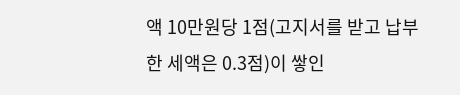액 10만원당 1점(고지서를 받고 납부한 세액은 0.3점)이 쌓인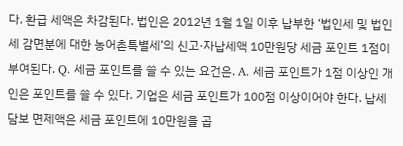다. 환급 세액은 차감된다. 법인은 2012년 1월 1일 이후 납부한 ‘법인세 및 법인세 감면분에 대한 농어촌특별세’의 신고·자납세액 10만원당 세금 포인트 1점이 부여된다. Q. 세금 포인트를 쓸 수 있는 요건은. A. 세금 포인트가 1점 이상인 개인은 포인트를 쓸 수 있다. 기업은 세금 포인트가 100점 이상이어야 한다. 납세 담보 면제액은 세금 포인트에 10만원을 곱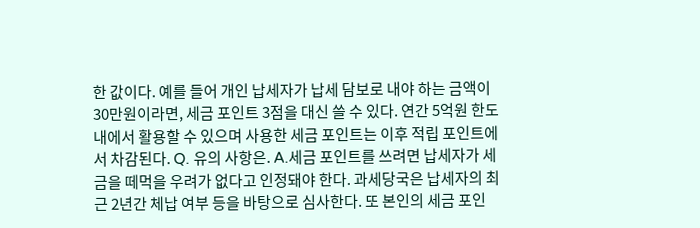한 값이다. 예를 들어 개인 납세자가 납세 담보로 내야 하는 금액이 30만원이라면, 세금 포인트 3점을 대신 쓸 수 있다. 연간 5억원 한도 내에서 활용할 수 있으며 사용한 세금 포인트는 이후 적립 포인트에서 차감된다. Q. 유의 사항은. A.세금 포인트를 쓰려면 납세자가 세금을 떼먹을 우려가 없다고 인정돼야 한다. 과세당국은 납세자의 최근 2년간 체납 여부 등을 바탕으로 심사한다. 또 본인의 세금 포인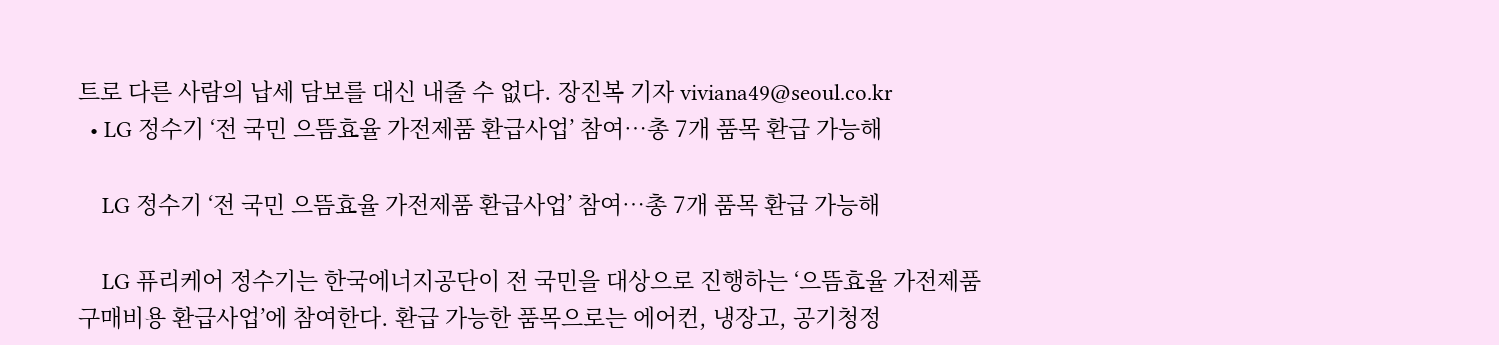트로 다른 사람의 납세 담보를 대신 내줄 수 없다. 장진복 기자 viviana49@seoul.co.kr
  • LG 정수기 ‘전 국민 으뜸효율 가전제품 환급사업’ 참여…총 7개 품목 환급 가능해

    LG 정수기 ‘전 국민 으뜸효율 가전제품 환급사업’ 참여…총 7개 품목 환급 가능해

    LG 퓨리케어 정수기는 한국에너지공단이 전 국민을 대상으로 진행하는 ‘으뜸효율 가전제품 구매비용 환급사업’에 참여한다. 환급 가능한 품목으로는 에어컨, 냉장고, 공기청정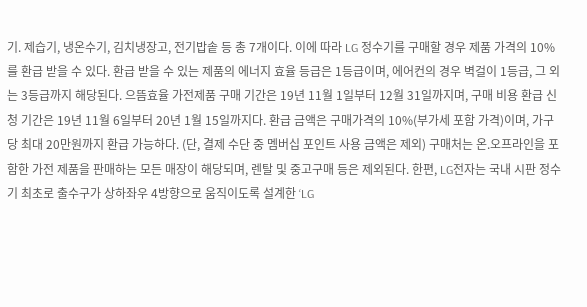기. 제습기, 냉온수기, 김치냉장고, 전기밥솥 등 총 7개이다. 이에 따라 LG 정수기를 구매할 경우 제품 가격의 10%를 환급 받을 수 있다. 환급 받을 수 있는 제품의 에너지 효율 등급은 1등급이며, 에어컨의 경우 벽걸이 1등급, 그 외는 3등급까지 해당된다. 으뜸효율 가전제품 구매 기간은 19년 11월 1일부터 12월 31일까지며, 구매 비용 환급 신청 기간은 19년 11월 6일부터 20년 1월 15일까지다. 환급 금액은 구매가격의 10%(부가세 포함 가격)이며, 가구당 최대 20만원까지 환급 가능하다. (단, 결제 수단 중 멤버십 포인트 사용 금액은 제외) 구매처는 온.오프라인을 포함한 가전 제품을 판매하는 모든 매장이 해당되며, 렌탈 및 중고구매 등은 제외된다. 한편, LG전자는 국내 시판 정수기 최초로 출수구가 상하좌우 4방향으로 움직이도록 설계한 ‘LG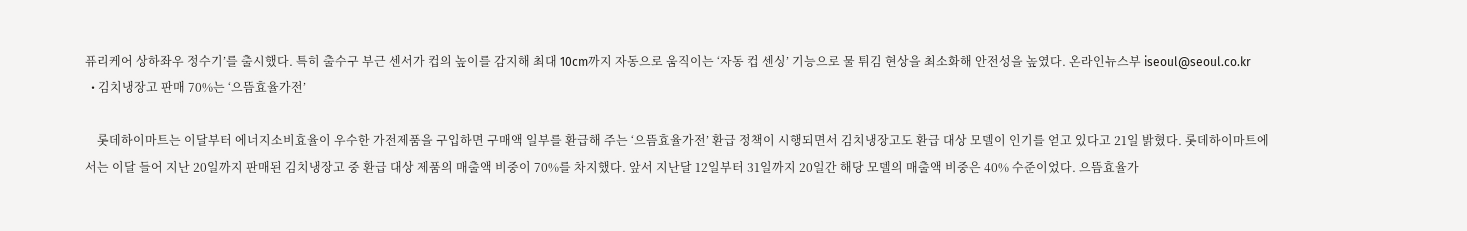퓨리케어 상하좌우 정수기’를 출시했다. 특히 출수구 부근 센서가 컵의 높이를 감지해 최대 10cm까지 자동으로 움직이는 ‘자동 컵 센싱’ 기능으로 물 튀김 현상을 최소화해 안전성을 높였다. 온라인뉴스부 iseoul@seoul.co.kr
  • 김치냉장고 판매 70%는 ‘으뜸효율가전’

    롯데하이마트는 이달부터 에너지소비효율이 우수한 가전제품을 구입하면 구매액 일부를 환급해 주는 ‘으뜸효율가전’ 환급 정책이 시행되면서 김치냉장고도 환급 대상 모델이 인기를 얻고 있다고 21일 밝혔다. 롯데하이마트에서는 이달 들어 지난 20일까지 판매된 김치냉장고 중 환급 대상 제품의 매출액 비중이 70%를 차지했다. 앞서 지난달 12일부터 31일까지 20일간 해당 모델의 매출액 비중은 40% 수준이었다. 으뜸효율가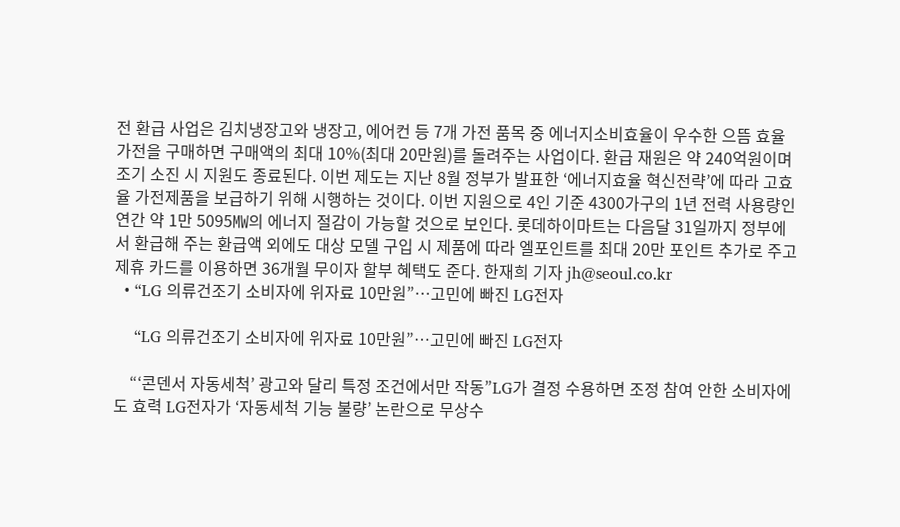전 환급 사업은 김치냉장고와 냉장고, 에어컨 등 7개 가전 품목 중 에너지소비효율이 우수한 으뜸 효율 가전을 구매하면 구매액의 최대 10%(최대 20만원)를 돌려주는 사업이다. 환급 재원은 약 240억원이며 조기 소진 시 지원도 종료된다. 이번 제도는 지난 8월 정부가 발표한 ‘에너지효율 혁신전략’에 따라 고효율 가전제품을 보급하기 위해 시행하는 것이다. 이번 지원으로 4인 기준 4300가구의 1년 전력 사용량인 연간 약 1만 5095㎿의 에너지 절감이 가능할 것으로 보인다. 롯데하이마트는 다음달 31일까지 정부에서 환급해 주는 환급액 외에도 대상 모델 구입 시 제품에 따라 엘포인트를 최대 20만 포인트 추가로 주고 제휴 카드를 이용하면 36개월 무이자 할부 혜택도 준다. 한재희 기자 jh@seoul.co.kr
  • “LG 의류건조기 소비자에 위자료 10만원”…고민에 빠진 LG전자

    “LG 의류건조기 소비자에 위자료 10만원”…고민에 빠진 LG전자

    “‘콘덴서 자동세척’ 광고와 달리 특정 조건에서만 작동”LG가 결정 수용하면 조정 참여 안한 소비자에도 효력 LG전자가 ‘자동세척 기능 불량’ 논란으로 무상수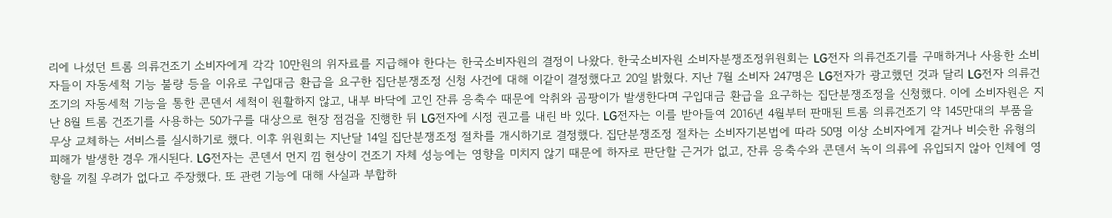리에 나섰던 트롬 의류건조기 소비자에게 각각 10만원의 위자료를 지급해야 한다는 한국소비자원의 결정이 나왔다. 한국소비자원 소비자분쟁조정위원회는 LG전자 의류건조기를 구매하거나 사용한 소비자들이 자동세척 기능 불량 등을 이유로 구입대금 환급을 요구한 집단분쟁조정 신청 사건에 대해 이같이 결정했다고 20일 밝혔다. 지난 7월 소비자 247명은 LG전자가 광고했던 것과 달리 LG전자 의류건조기의 자동세척 기능을 통한 콘덴서 세척이 원활하지 않고, 내부 바닥에 고인 잔류 응축수 때문에 악취와 곰팡이가 발생한다며 구입대금 환급을 요구하는 집단분쟁조정을 신청했다. 이에 소비자원은 지난 8월 트롬 건조기를 사용하는 50가구를 대상으로 현장 점검을 진행한 뒤 LG전자에 시정 권고를 내린 바 있다. LG전자는 이를 받아들여 2016년 4월부터 판매된 트롬 의류건조기 약 145만대의 부품을 무상 교체하는 서비스를 실시하기로 했다. 이후 위원회는 지난달 14일 집단분쟁조정 절차를 개시하기로 결정했다. 집단분쟁조정 절차는 소비자기본법에 따라 50명 이상 소비자에게 같거나 비슷한 유형의 피해가 발생한 경우 개시된다. LG전자는 콘덴서 먼지 낌 현상이 건조기 자체 성능에는 영향을 미치지 않기 때문에 하자로 판단할 근거가 없고, 잔류 응축수와 콘덴서 녹이 의류에 유입되지 않아 인체에 영향을 끼칠 우려가 없다고 주장했다. 또 관련 기능에 대해 사실과 부합하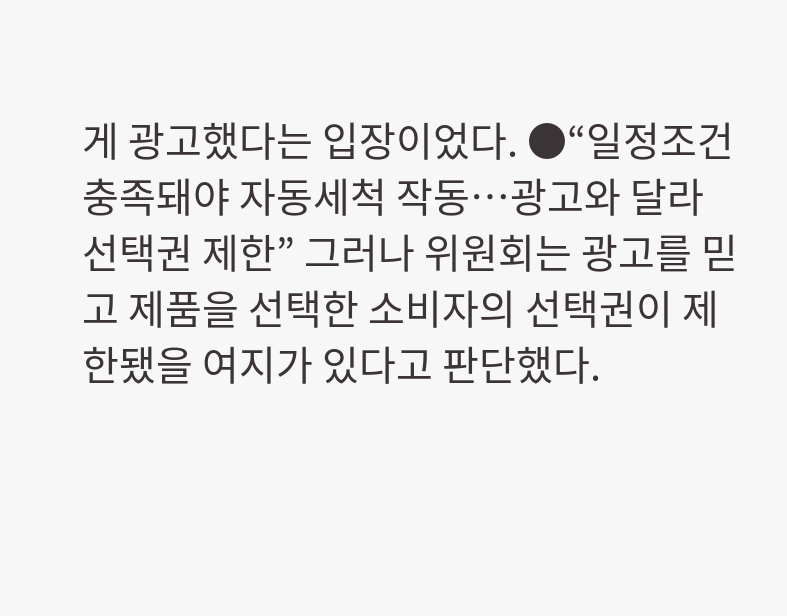게 광고했다는 입장이었다. ●“일정조건 충족돼야 자동세척 작동…광고와 달라 선택권 제한” 그러나 위원회는 광고를 믿고 제품을 선택한 소비자의 선택권이 제한됐을 여지가 있다고 판단했다.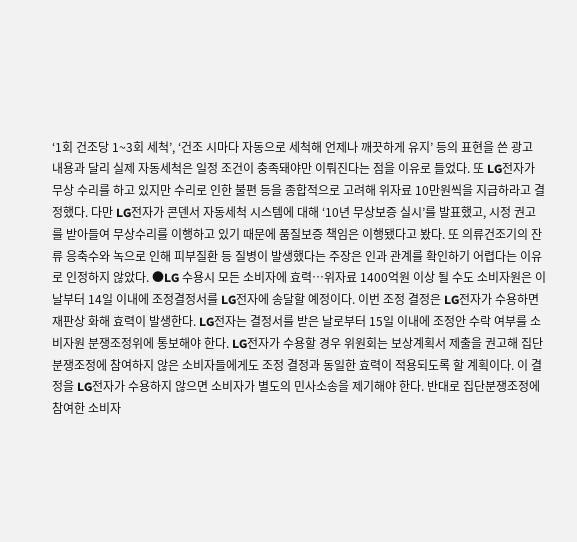‘1회 건조당 1~3회 세척’, ‘건조 시마다 자동으로 세척해 언제나 깨끗하게 유지’ 등의 표현을 쓴 광고 내용과 달리 실제 자동세척은 일정 조건이 충족돼야만 이뤄진다는 점을 이유로 들었다. 또 LG전자가 무상 수리를 하고 있지만 수리로 인한 불편 등을 종합적으로 고려해 위자료 10만원씩을 지급하라고 결정했다. 다만 LG전자가 콘덴서 자동세척 시스템에 대해 ‘10년 무상보증 실시’를 발표했고, 시정 권고를 받아들여 무상수리를 이행하고 있기 때문에 품질보증 책임은 이행됐다고 봤다. 또 의류건조기의 잔류 응축수와 녹으로 인해 피부질환 등 질병이 발생했다는 주장은 인과 관계를 확인하기 어렵다는 이유로 인정하지 않았다. ●LG 수용시 모든 소비자에 효력…위자료 1400억원 이상 될 수도 소비자원은 이날부터 14일 이내에 조정결정서를 LG전자에 송달할 예정이다. 이번 조정 결정은 LG전자가 수용하면 재판상 화해 효력이 발생한다. LG전자는 결정서를 받은 날로부터 15일 이내에 조정안 수락 여부를 소비자원 분쟁조정위에 통보해야 한다. LG전자가 수용할 경우 위원회는 보상계획서 제출을 권고해 집단분쟁조정에 참여하지 않은 소비자들에게도 조정 결정과 동일한 효력이 적용되도록 할 계획이다. 이 결정을 LG전자가 수용하지 않으면 소비자가 별도의 민사소송을 제기해야 한다. 반대로 집단분쟁조정에 참여한 소비자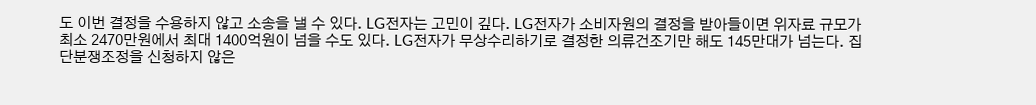도 이번 결정을 수용하지 않고 소송을 낼 수 있다. LG전자는 고민이 깊다. LG전자가 소비자원의 결정을 받아들이면 위자료 규모가 최소 2470만원에서 최대 1400억원이 넘을 수도 있다. LG전자가 무상수리하기로 결정한 의류건조기만 해도 145만대가 넘는다. 집단분쟁조정을 신청하지 않은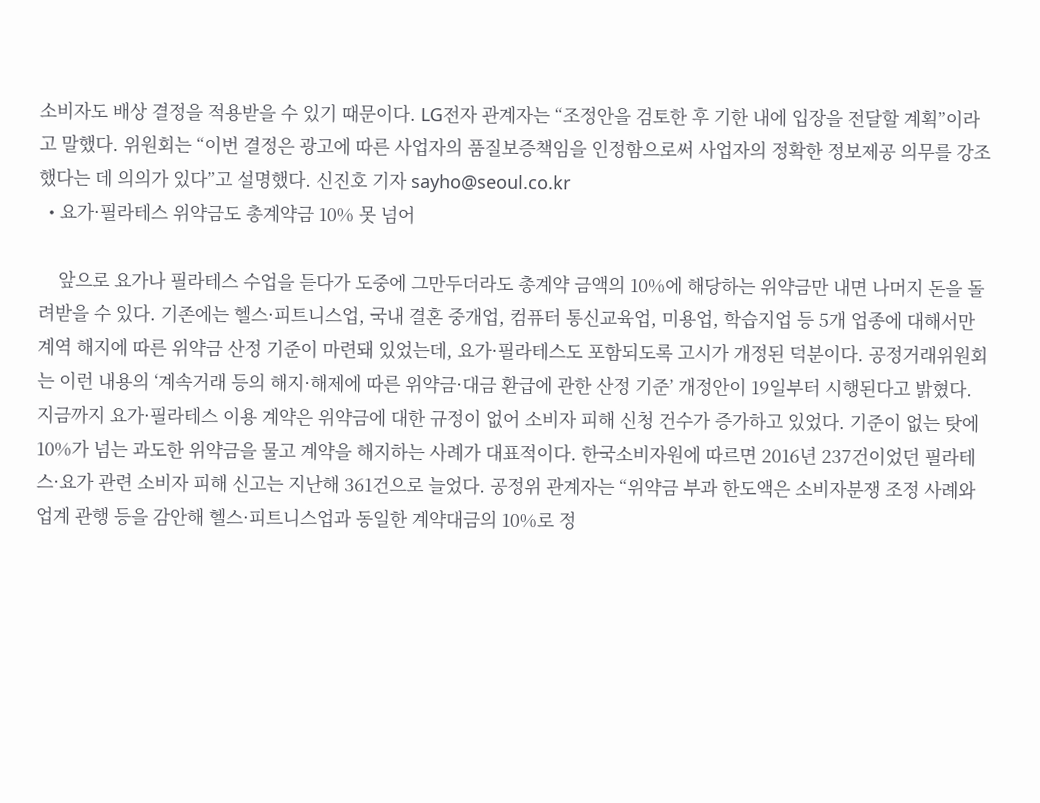소비자도 배상 결정을 적용받을 수 있기 때문이다. LG전자 관계자는 “조정안을 검토한 후 기한 내에 입장을 전달할 계획”이라고 말했다. 위원회는 “이번 결정은 광고에 따른 사업자의 품질보증책임을 인정함으로써 사업자의 정확한 정보제공 의무를 강조했다는 데 의의가 있다”고 설명했다. 신진호 기자 sayho@seoul.co.kr
  • 요가·필라테스 위약금도 총계약금 10% 못 넘어

    앞으로 요가나 필라테스 수업을 듣다가 도중에 그만두더라도 총계약 금액의 10%에 해당하는 위약금만 내면 나머지 돈을 돌려받을 수 있다. 기존에는 헬스·피트니스업, 국내 결혼 중개업, 컴퓨터 통신교육업, 미용업, 학습지업 등 5개 업종에 대해서만 계역 해지에 따른 위약금 산정 기준이 마련돼 있었는데, 요가·필라테스도 포함되도록 고시가 개정된 덕분이다. 공정거래위원회는 이런 내용의 ‘계속거래 등의 해지·해제에 따른 위약금·대금 환급에 관한 산정 기준’ 개정안이 19일부터 시행된다고 밝혔다. 지금까지 요가·필라테스 이용 계약은 위약금에 대한 규정이 없어 소비자 피해 신청 건수가 증가하고 있었다. 기준이 없는 탓에 10%가 넘는 과도한 위약금을 물고 계약을 해지하는 사례가 대표적이다. 한국소비자원에 따르면 2016년 237건이었던 필라테스·요가 관련 소비자 피해 신고는 지난해 361건으로 늘었다. 공정위 관계자는 “위약금 부과 한도액은 소비자분쟁 조정 사례와 업계 관행 등을 감안해 헬스·피트니스업과 동일한 계약대금의 10%로 정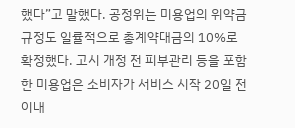했다”고 말했다. 공정위는 미용업의 위약금 규정도 일률적으로 총계약대금의 10%로 확정했다. 고시 개정 전 피부관리 등을 포함한 미용업은 소비자가 서비스 시작 20일 전 이내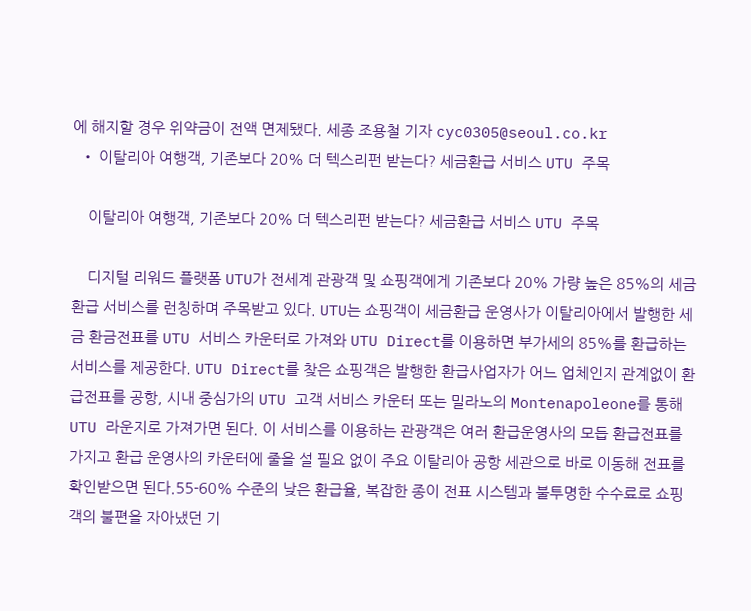에 해지할 경우 위약금이 전액 면제됐다. 세종 조용철 기자 cyc0305@seoul.co.kr
  • 이탈리아 여행객, 기존보다 20% 더 텍스리펀 받는다? 세금환급 서비스 UTU 주목

    이탈리아 여행객, 기존보다 20% 더 텍스리펀 받는다? 세금환급 서비스 UTU 주목

    디지털 리워드 플랫폼 UTU가 전세계 관광객 및 쇼핑객에게 기존보다 20% 가량 높은 85%의 세금환급 서비스를 런칭하며 주목받고 있다. UTU는 쇼핑객이 세금환급 운영사가 이탈리아에서 발행한 세금 환금전표를 UTU 서비스 카운터로 가져와 UTU Direct를 이용하면 부가세의 85%를 환급하는 서비스를 제공한다. UTU Direct를 찾은 쇼핑객은 발행한 환급사업자가 어느 업체인지 관계없이 환급전표를 공항, 시내 중심가의 UTU 고객 서비스 카운터 또는 밀라노의 Montenapoleone를 통해 UTU 라운지로 가져가면 된다. 이 서비스를 이용하는 관광객은 여러 환급운영사의 모듭 환급전표를 가지고 환급 운영사의 카운터에 줄을 설 필요 없이 주요 이탈리아 공항 세관으로 바로 이동해 전표를 확인받으면 된다.55-60% 수준의 낮은 환급율, 복잡한 종이 전표 시스템과 불투명한 수수료로 쇼핑객의 불편을 자아냈던 기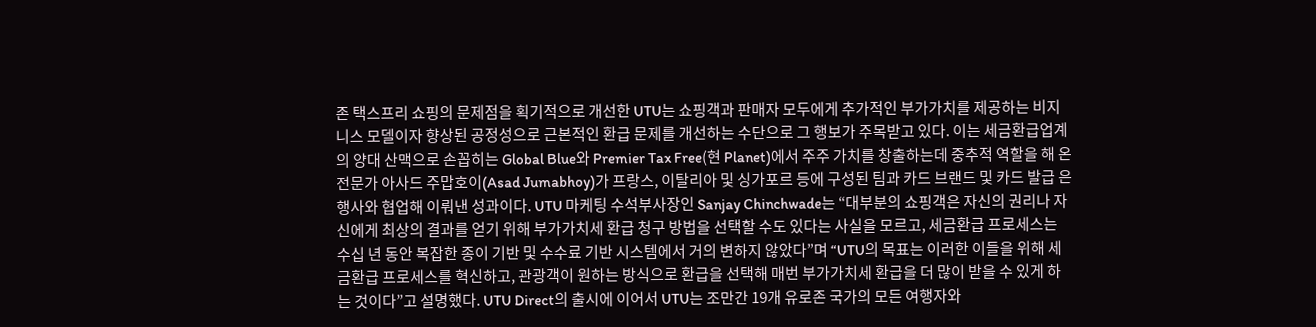존 택스프리 쇼핑의 문제점을 획기적으로 개선한 UTU는 쇼핑객과 판매자 모두에게 추가적인 부가가치를 제공하는 비지니스 모델이자 향상된 공정성으로 근본적인 환급 문제를 개선하는 수단으로 그 행보가 주목받고 있다. 이는 세금환급업계의 양대 산맥으로 손꼽히는 Global Blue와 Premier Tax Free(현 Planet)에서 주주 가치를 창출하는데 중추적 역할을 해 온 전문가 아사드 주맙호이(Asad Jumabhoy)가 프랑스, 이탈리아 및 싱가포르 등에 구성된 팀과 카드 브랜드 및 카드 발급 은행사와 협업해 이뤄낸 성과이다. UTU 마케팅 수석부사장인 Sanjay Chinchwade는 “대부분의 쇼핑객은 자신의 권리나 자신에게 최상의 결과를 얻기 위해 부가가치세 환급 청구 방법을 선택할 수도 있다는 사실을 모르고, 세금환급 프로세스는 수십 년 동안 복잡한 종이 기반 및 수수료 기반 시스템에서 거의 변하지 않았다”며 “UTU의 목표는 이러한 이들을 위해 세금환급 프로세스를 혁신하고, 관광객이 원하는 방식으로 환급을 선택해 매번 부가가치세 환급을 더 많이 받을 수 있게 하는 것이다”고 설명했다. UTU Direct의 출시에 이어서 UTU는 조만간 19개 유로존 국가의 모든 여행자와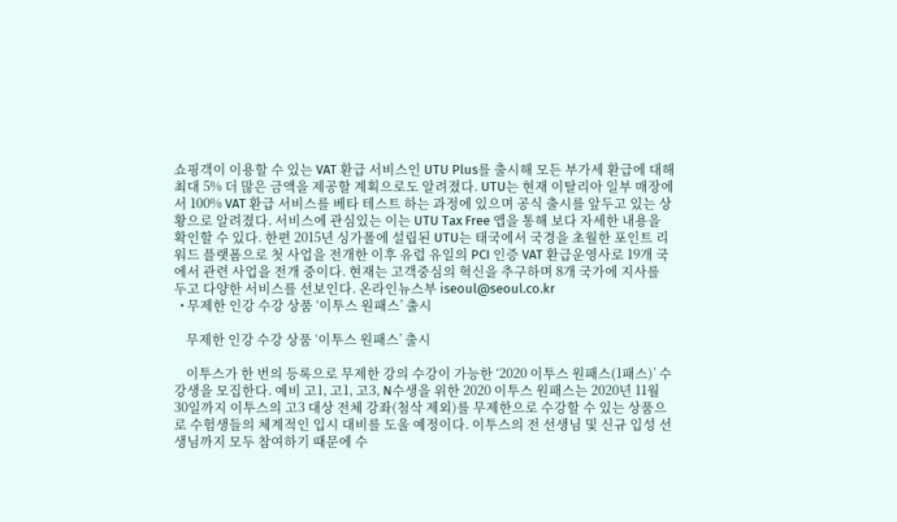쇼핑객이 이용할 수 있는 VAT 환급 서비스인 UTU Plus를 출시해 모든 부가세 환급에 대해 최대 5% 더 많은 금액을 제공할 계획으로도 알려졌다. UTU는 현재 이탈리아 일부 매장에서 100% VAT 환급 서비스를 베타 테스트 하는 과정에 있으며 공식 출시를 앞두고 있는 상황으로 알려졌다. 서비스에 관심있는 이는 UTU Tax Free 앱을 통해 보다 자세한 내용을 확인할 수 있다. 한편 2015년 싱가폴에 설립된 UTU는 태국에서 국경을 초월한 포인트 리워드 플랫폼으로 첫 사업을 전개한 이후 유럽 유일의 PCI 인증 VAT 환급운영사로 19개 국에서 관련 사업을 전개 중이다. 현재는 고객중심의 혁신을 추구하며 8개 국가에 지사를 두고 다양한 서비스를 선보인다. 온라인뉴스부 iseoul@seoul.co.kr
  • 무제한 인강 수강 상품 ‘이투스 원패스’ 출시

    무제한 인강 수강 상품 ‘이투스 원패스’ 출시

    이투스가 한 번의 등록으로 무제한 강의 수강이 가능한 ‘2020 이투스 원패스(1패스)’ 수강생을 모집한다. 예비 고1, 고1, 고3, N수생을 위한 2020 이투스 원패스는 2020년 11월 30일까지 이투스의 고3 대상 전체 강좌(첨삭 제외)를 무제한으로 수강할 수 있는 상품으로 수험생들의 체계적인 입시 대비를 도울 예정이다. 이투스의 전 선생님 및 신규 입성 선생님까지 모두 참여하기 때문에 수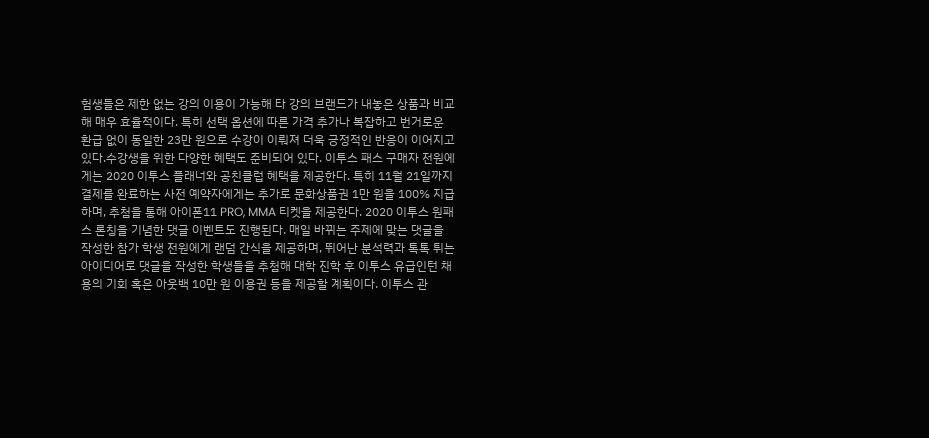험생들은 제한 없는 강의 이용이 가능해 타 강의 브랜드가 내놓은 상품과 비교해 매우 효율적이다. 특히 선택 옵션에 따른 가격 추가나 복잡하고 번거로운 환급 없이 동일한 23만 원으로 수강이 이뤄져 더욱 긍정적인 반응이 이어지고 있다.수강생을 위한 다양한 혜택도 준비되어 있다. 이투스 패스 구매자 전원에게는 2020 이투스 플래너와 공친클럽 혜택을 제공한다. 특히 11월 21일까지 결제를 완료하는 사전 예약자에게는 추가로 문화상품권 1만 원을 100% 지급하며, 추첨을 통해 아이폰11 PRO, MMA 티켓을 제공한다. 2020 이투스 원패스 론칭을 기념한 댓글 이벤트도 진행된다. 매일 바뀌는 주제에 맞는 댓글을 작성한 참가 학생 전원에게 랜덤 간식을 제공하며, 뛰어난 분석력과 톡톡 튀는 아이디어로 댓글을 작성한 학생들을 추첨해 대학 진학 후 이투스 유급인턴 채용의 기회 혹은 아웃백 10만 원 이용권 등을 제공할 계획이다. 이투스 관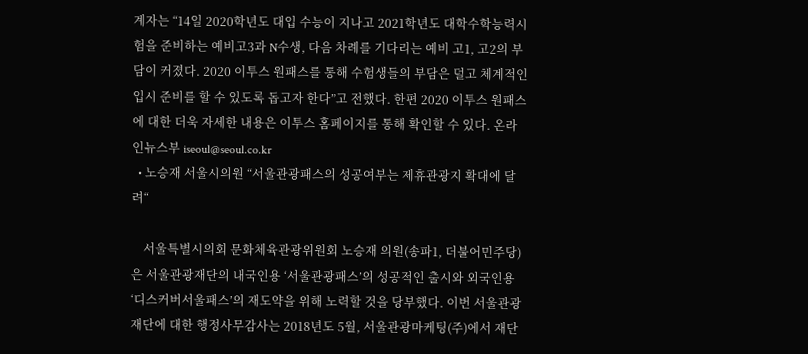계자는 “14일 2020학년도 대입 수능이 지나고 2021학년도 대학수학능력시험을 준비하는 예비고3과 N수생, 다음 차례를 기다리는 예비 고1, 고2의 부담이 커졌다. 2020 이투스 원패스를 통해 수험생들의 부담은 덜고 체계적인 입시 준비를 할 수 있도록 돕고자 한다”고 전했다. 한편 2020 이투스 원패스에 대한 더욱 자세한 내용은 이투스 홈페이지를 통해 확인할 수 있다. 온라인뉴스부 iseoul@seoul.co.kr
  • 노승재 서울시의원 “서울관광패스의 성공여부는 제휴관광지 확대에 달려“

    서울특별시의회 문화체육관광위원회 노승재 의원(송파1, 더불어민주당)은 서울관광재단의 내국인용 ‘서울관광패스’의 성공적인 출시와 외국인용 ‘디스커버서울패스’의 재도약을 위해 노력할 것을 당부했다. 이번 서울관광재단에 대한 행정사무감사는 2018년도 5월, 서울관광마케팅(주)에서 재단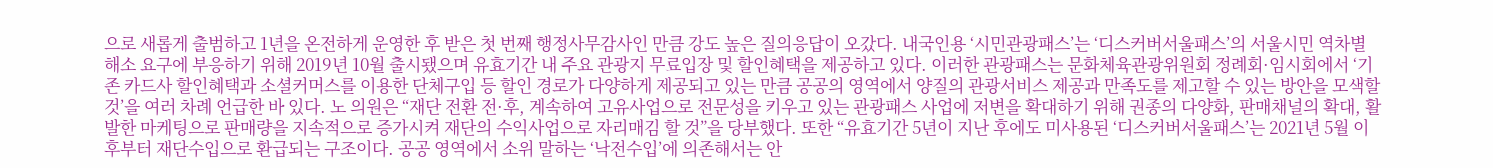으로 새롭게 출범하고 1년을 온전하게 운영한 후 받은 첫 번째 행정사무감사인 만큼 강도 높은 질의응답이 오갔다. 내국인용 ‘시민관광패스’는 ‘디스커버서울패스’의 서울시민 역차별 해소 요구에 부응하기 위해 2019년 10월 출시됐으며 유효기간 내 주요 관광지 무료입장 및 할인혜택을 제공하고 있다. 이러한 관광패스는 문화체육관광위원회 정례회·임시회에서 ‘기존 카드사 할인혜택과 소셜커머스를 이용한 단체구입 등 할인 경로가 다양하게 제공되고 있는 만큼 공공의 영역에서 양질의 관광서비스 제공과 만족도를 제고할 수 있는 방안을 모색할 것’을 여러 차례 언급한 바 있다. 노 의원은 “재단 전환 전·후, 계속하여 고유사업으로 전문성을 키우고 있는 관광패스 사업에 저변을 확대하기 위해 권종의 다양화, 판매채널의 확대, 활발한 마케팅으로 판매량을 지속적으로 증가시켜 재단의 수익사업으로 자리매김 할 것”을 당부했다. 또한 “유효기간 5년이 지난 후에도 미사용된 ‘디스커버서울패스’는 2021년 5월 이후부터 재단수입으로 환급되는 구조이다. 공공 영역에서 소위 말하는 ‘낙전수입’에 의존해서는 안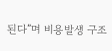된다”며 비용발생 구조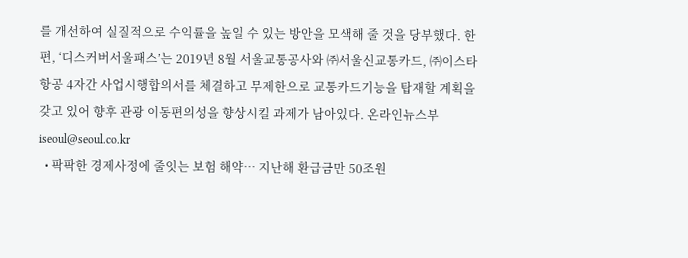를 개선하여 실질적으로 수익률을 높일 수 있는 방안을 모색해 줄 것을 당부했다. 한편, ‘디스커버서울패스’는 2019년 8월 서울교통공사와 ㈜서울신교통카드, ㈜이스타항공 4자간 사업시행합의서를 체결하고 무제한으로 교통카드기능을 탑재할 계획을 갖고 있어 향후 관광 이동편의성을 향상시킬 과제가 남아있다. 온라인뉴스부 iseoul@seoul.co.kr
  • 팍팍한 경제사정에 줄잇는 보험 해약… 지난해 환급금만 50조원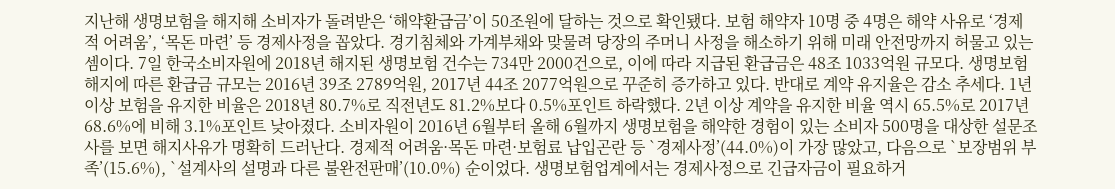지난해 생명보험을 해지해 소비자가 돌려받은 ‘해약환급금’이 50조원에 달하는 것으로 확인됐다. 보험 해약자 10명 중 4명은 해약 사유로 ‘경제적 어려움’, ‘목돈 마련’ 등 경제사정을 꼽았다. 경기침체와 가계부채와 맞물려 당장의 주머니 사정을 해소하기 위해 미래 안전망까지 허물고 있는 셈이다. 7일 한국소비자원에 2018년 해지된 생명보험 건수는 734만 2000건으로, 이에 따라 지급된 환급금은 48조 1033억원 규모다. 생명보험 해지에 따른 환급금 규모는 2016년 39조 2789억원, 2017년 44조 2077억원으로 꾸준히 증가하고 있다. 반대로 계약 유지율은 감소 추세다. 1년 이상 보험을 유지한 비율은 2018년 80.7%로 직전년도 81.2%보다 0.5%포인트 하락했다. 2년 이상 계약을 유지한 비율 역시 65.5%로 2017년 68.6%에 비해 3.1%포인트 낮아졌다. 소비자원이 2016년 6월부터 올해 6월까지 생명보험을 해약한 경험이 있는 소비자 500명을 대상한 설문조사를 보면 해지사유가 명확히 드러난다. 경제적 어려움·목돈 마련·보험료 납입곤란 등 `경제사정’(44.0%)이 가장 많았고, 다음으로 `보장범위 부족’(15.6%), `설계사의 설명과 다른 불완전판매’(10.0%) 순이었다. 생명보험업계에서는 경제사정으로 긴급자금이 필요하거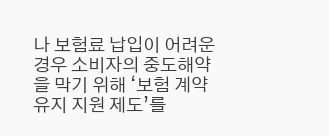나 보험료 납입이 어려운 경우 소비자의 중도해약을 막기 위해 ‘보험 계약유지 지원 제도’를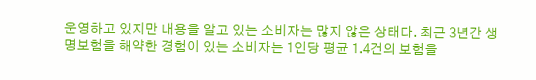운영하고 있지만 내용을 알고 있는 소비자는 많지 않은 상태다. 최근 3년간 생명보험을 해약한 경험이 있는 소비자는 1인당 평균 1.4건의 보험을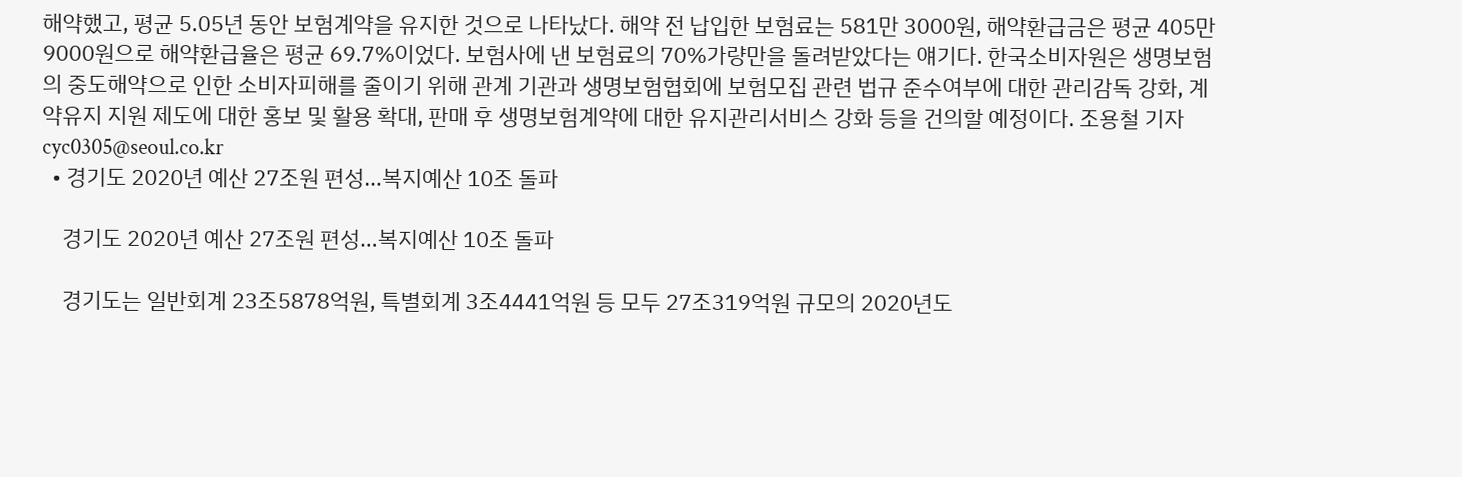해약했고, 평균 5.05년 동안 보험계약을 유지한 것으로 나타났다. 해약 전 납입한 보험료는 581만 3000원, 해약환급금은 평균 405만 9000원으로 해약환급율은 평균 69.7%이었다. 보험사에 낸 보험료의 70%가량만을 돌려받았다는 얘기다. 한국소비자원은 생명보험의 중도해약으로 인한 소비자피해를 줄이기 위해 관계 기관과 생명보험협회에 보험모집 관련 법규 준수여부에 대한 관리감독 강화, 계약유지 지원 제도에 대한 홍보 및 활용 확대, 판매 후 생명보험계약에 대한 유지관리서비스 강화 등을 건의할 예정이다. 조용철 기자 cyc0305@seoul.co.kr
  • 경기도 2020년 예산 27조원 편성…복지예산 10조 돌파

    경기도 2020년 예산 27조원 편성…복지예산 10조 돌파

    경기도는 일반회계 23조5878억원, 특별회계 3조4441억원 등 모두 27조319억원 규모의 2020년도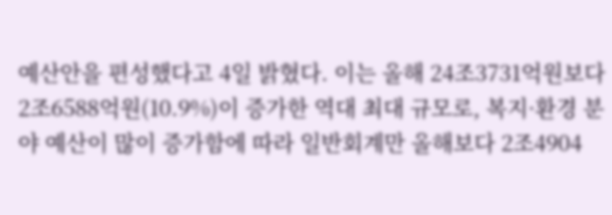예산안을 편성했다고 4일 밝혔다. 이는 올해 24조3731억원보다 2조6588억원(10.9%)이 증가한 역대 최대 규모로, 복지·환경 분야 예산이 많이 증가함에 따라 일반회계만 올해보다 2조4904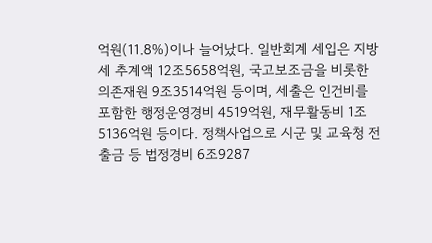억원(11.8%)이나 늘어났다. 일반회계 세입은 지방세 추계액 12조5658억원, 국고보조금을 비롯한 의존재원 9조3514억원 등이며, 세출은 인건비를 포함한 행정운영경비 4519억원, 재무활동비 1조5136억원 등이다. 정책사업으로 시군 및 교육청 전출금 등 법정경비 6조9287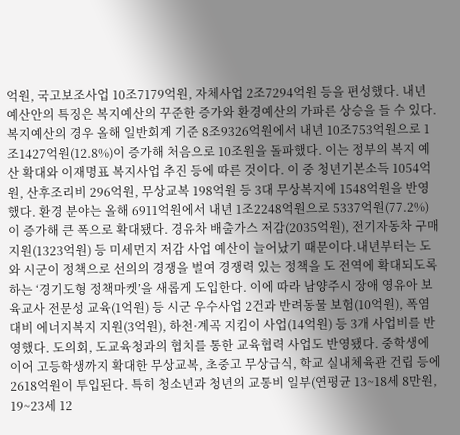억원, 국고보조사업 10조7179억원, 자체사업 2조7294억원 등을 편성했다. 내년 예산안의 특징은 복지예산의 꾸준한 증가와 환경예산의 가파른 상승을 들 수 있다. 복지예산의 경우 올해 일반회계 기준 8조9326억원에서 내년 10조753억원으로 1조1427억원(12.8%)이 증가해 처음으로 10조원을 돌파했다. 이는 정부의 복지 예산 확대와 이재명표 복지사업 추진 등에 따른 것이다. 이 중 청년기본소득 1054억원, 산후조리비 296억원, 무상교복 198억원 등 3대 무상복지에 1548억원을 반영했다. 환경 분야는 올해 6911억원에서 내년 1조2248억원으로 5337억원(77.2%)이 증가해 큰 폭으로 확대됐다. 경유차 배출가스 저감(2035억원), 전기자동차 구매 지원(1323억원) 등 미세먼지 저감 사업 예산이 늘어났기 때문이다.내년부터는 도와 시군이 정책으로 선의의 경쟁을 벌여 경쟁력 있는 정책을 도 전역에 확대되도록 하는 ‘경기도형 정책마켓’을 새롭게 도입한다. 이에 따라 남양주시 장애 영유아 보육교사 전문성 교육(1억원) 등 시군 우수사업 2건과 반려동물 보험(10억원), 폭염 대비 에너지복지 지원(3억원), 하천·계곡 지킴이 사업(14억원) 등 3개 사업비를 반영했다. 도의회, 도교육청과의 협치를 통한 교육협력 사업도 반영됐다. 중학생에 이어 고등학생까지 확대한 무상교복, 초중고 무상급식, 학교 실내체육관 건립 등에 2618억원이 투입된다. 특히 청소년과 청년의 교통비 일부(연평균 13~18세 8만원, 19~23세 12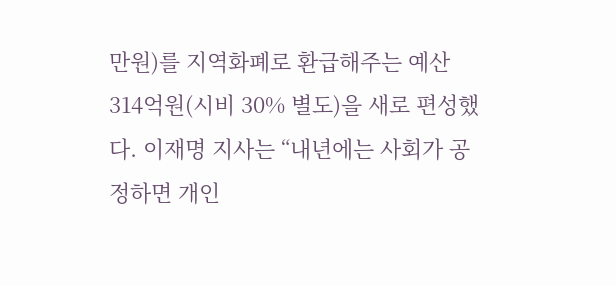만원)를 지역화폐로 환급해주는 예산 314억원(시비 30% 별도)을 새로 편성했다. 이재명 지사는 “내년에는 사회가 공정하면 개인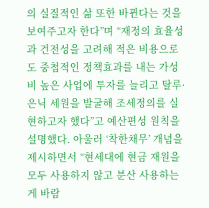의 실질적인 삶 또한 바뀐다는 것을 보여주고자 한다”며 “재정의 효율성과 건전성을 고려해 적은 비용으로도 중첩적인 정책효과를 내는 가성비 높은 사업에 투자를 늘리고 탈루·은닉 세원을 발굴해 조세정의를 실현하고자 했다”고 예산편성 원칙을 설명했다. 아울러 ‘착한채무’ 개념을 제시하면서 “현세대에 현금 재원을 모두 사용하지 않고 분산 사용하는 게 바람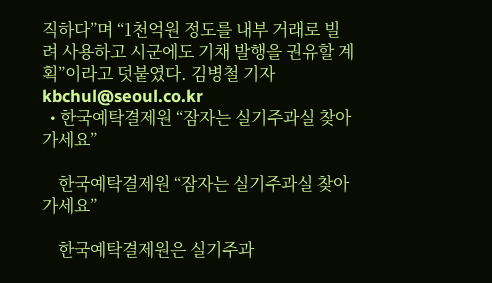직하다”며 “1천억원 정도를 내부 거래로 빌려 사용하고 시군에도 기채 발행을 권유할 계획”이라고 덧붙였다. 김병철 기자 kbchul@seoul.co.kr
  • 한국예탁결제원 “잠자는 실기주과실 찾아가세요”

    한국예탁결제원 “잠자는 실기주과실 찾아가세요”

    한국예탁결제원은 실기주과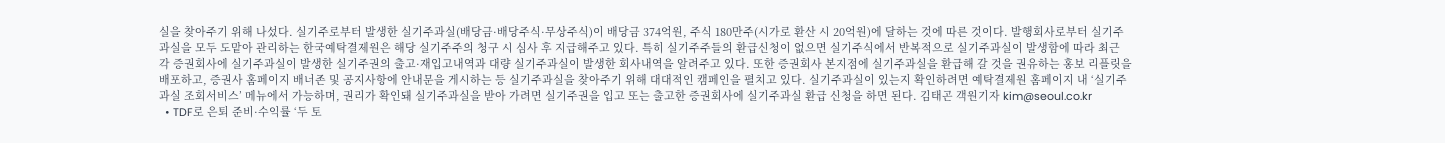실을 찾아주기 위해 나섰다. 실기주로부터 발생한 실기주과실(배당금·배당주식·무상주식)이 배당금 374억원, 주식 180만주(시가로 환산 시 20억원)에 달하는 것에 따른 것이다. 발행회사로부터 실기주과실을 모두 도맡아 관리하는 한국예탁결제원은 해당 실기주주의 청구 시 심사 후 지급해주고 있다. 특히 실기주주들의 환급신청이 없으면 실기주식에서 반복적으로 실기주과실이 발생함에 따라 최근 각 증권회사에 실기주과실이 발생한 실기주권의 출고·재입고내역과 대량 실기주과실이 발생한 회사내역을 알려주고 있다. 또한 증권회사 본지점에 실기주과실을 환급해 갈 것을 권유하는 홍보 리플릿을 배포하고, 증권사 홈페이지 배너존 및 공지사항에 안내문을 게시하는 등 실기주과실을 찾아주기 위해 대대적인 캠페인을 펼치고 있다. 실기주과실이 있는지 확인하려면 예탁결제원 홈페이지 내 ‘실기주 과실 조회서비스’ 메뉴에서 가능하며, 권리가 확인돼 실기주과실을 받아 가려면 실기주권을 입고 또는 출고한 증권회사에 실기주과실 환급 신청을 하면 된다. 김태곤 객원기자 kim@seoul.co.kr
  • TDF로 은퇴 준비·수익률 ‘두 토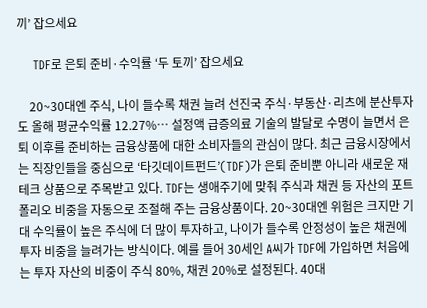끼’ 잡으세요

    TDF로 은퇴 준비·수익률 ‘두 토끼’ 잡으세요

    20~30대엔 주식, 나이 들수록 채권 늘려 선진국 주식·부동산·리츠에 분산투자도 올해 평균수익률 12.27%… 설정액 급증의료 기술의 발달로 수명이 늘면서 은퇴 이후를 준비하는 금융상품에 대한 소비자들의 관심이 많다. 최근 금융시장에서는 직장인들을 중심으로 ‘타깃데이트펀드’(TDF)가 은퇴 준비뿐 아니라 새로운 재테크 상품으로 주목받고 있다. TDF는 생애주기에 맞춰 주식과 채권 등 자산의 포트폴리오 비중을 자동으로 조절해 주는 금융상품이다. 20~30대엔 위험은 크지만 기대 수익률이 높은 주식에 더 많이 투자하고, 나이가 들수록 안정성이 높은 채권에 투자 비중을 늘려가는 방식이다. 예를 들어 30세인 A씨가 TDF에 가입하면 처음에는 투자 자산의 비중이 주식 80%, 채권 20%로 설정된다. 40대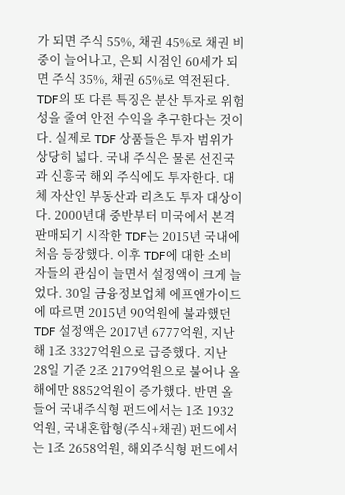가 되면 주식 55%, 채권 45%로 채권 비중이 늘어나고, 은퇴 시점인 60세가 되면 주식 35%, 채권 65%로 역전된다. TDF의 또 다른 특징은 분산 투자로 위험성을 줄여 안전 수익을 추구한다는 것이다. 실제로 TDF 상품들은 투자 범위가 상당히 넓다. 국내 주식은 물론 선진국과 신흥국 해외 주식에도 투자한다. 대체 자산인 부동산과 리츠도 투자 대상이다. 2000년대 중반부터 미국에서 본격 판매되기 시작한 TDF는 2015년 국내에 처음 등장했다. 이후 TDF에 대한 소비자들의 관심이 늘면서 설정액이 크게 늘었다. 30일 금융정보업체 에프앤가이드에 따르면 2015년 90억원에 불과했던 TDF 설정액은 2017년 6777억원, 지난해 1조 3327억원으로 급증했다. 지난 28일 기준 2조 2179억원으로 불어나 올해에만 8852억원이 증가했다. 반면 올 들어 국내주식형 펀드에서는 1조 1932억원, 국내혼합형(주식+채권) 펀드에서는 1조 2658억원, 해외주식형 펀드에서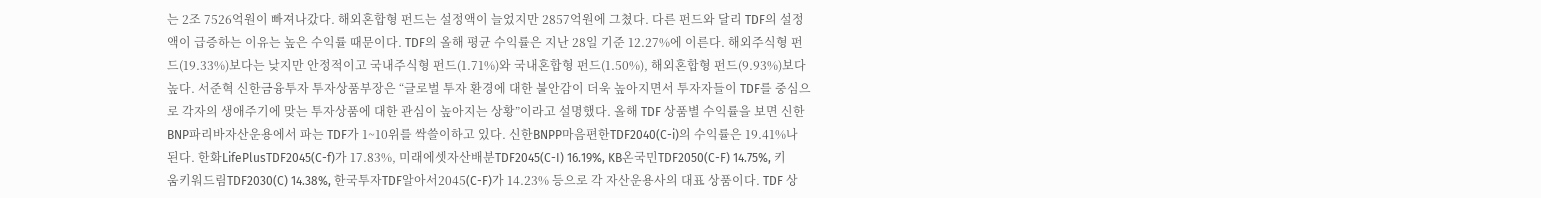는 2조 7526억원이 빠져나갔다. 해외혼합형 펀드는 설정액이 늘었지만 2857억원에 그쳤다. 다른 펀드와 달리 TDF의 설정액이 급증하는 이유는 높은 수익률 때문이다. TDF의 올해 평균 수익률은 지난 28일 기준 12.27%에 이른다. 해외주식형 펀드(19.33%)보다는 낮지만 안정적이고 국내주식형 펀드(1.71%)와 국내혼합형 펀드(1.50%), 해외혼합형 펀드(9.93%)보다 높다. 서준혁 신한금융투자 투자상품부장은 “글로벌 투자 환경에 대한 불안감이 더욱 높아지면서 투자자들이 TDF를 중심으로 각자의 생애주기에 맞는 투자상품에 대한 관심이 높아지는 상황”이라고 설명했다. 올해 TDF 상품별 수익률을 보면 신한BNP파리바자산운용에서 파는 TDF가 1~10위를 싹쓸이하고 있다. 신한BNPP마음편한TDF2040(C-i)의 수익률은 19.41%나 된다. 한화LifePlusTDF2045(C-f)가 17.83%, 미래에셋자산배분TDF2045(C-I) 16.19%, KB온국민TDF2050(C-F) 14.75%, 키움키워드림TDF2030(C) 14.38%, 한국투자TDF알아서2045(C-F)가 14.23% 등으로 각 자산운용사의 대표 상품이다. TDF 상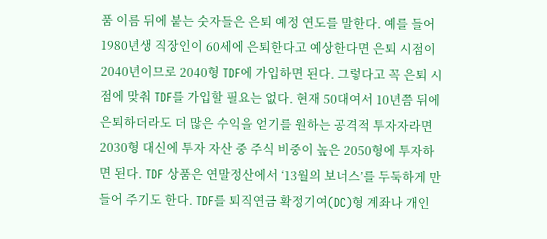품 이름 뒤에 붙는 숫자들은 은퇴 예정 연도를 말한다. 예를 들어 1980년생 직장인이 60세에 은퇴한다고 예상한다면 은퇴 시점이 2040년이므로 2040형 TDF에 가입하면 된다. 그렇다고 꼭 은퇴 시점에 맞춰 TDF를 가입할 필요는 없다. 현재 50대여서 10년쯤 뒤에 은퇴하더라도 더 많은 수익을 얻기를 원하는 공격적 투자자라면 2030형 대신에 투자 자산 중 주식 비중이 높은 2050형에 투자하면 된다. TDF 상품은 연말정산에서 ‘13월의 보너스’를 두둑하게 만들어 주기도 한다. TDF를 퇴직연금 확정기여(DC)형 계좌나 개인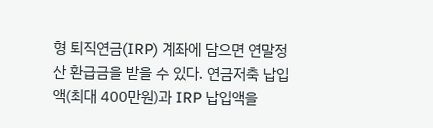형 퇴직연금(IRP) 계좌에 담으면 연말정산 환급금을 받을 수 있다. 연금저축 납입액(최대 400만원)과 IRP 납입액을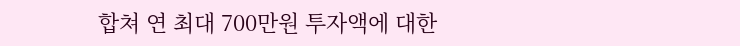합쳐 연 최대 700만원 투자액에 대한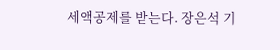세액공제를 받는다. 장은석 기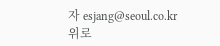자 esjang@seoul.co.kr
위로